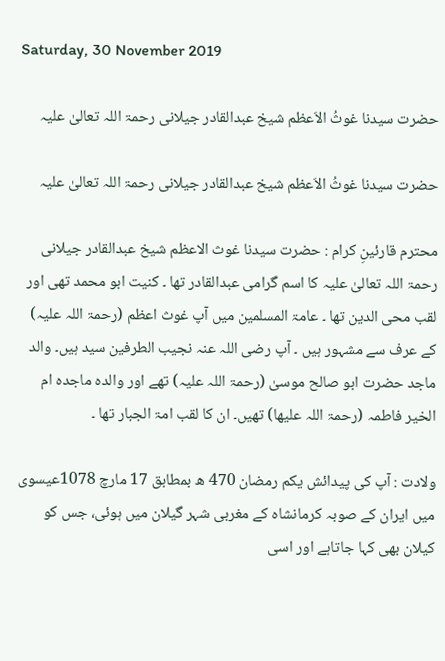Saturday, 30 November 2019

حضرت سیدنا غوثُ الاَعظم شیخ عبدالقادر جیلانی رحمۃ اللہ تعالیٰ علیہ

حضرت سیدنا غوثُ الاَعظم شیخ عبدالقادر جیلانی رحمۃ اللہ تعالیٰ علیہ

محترم قارئینِ کرام : حضرت سیدنا غوث الاعظم شیخ عبدالقادر جیلانی رحمۃ اللہ تعالیٰ علیہ کا اسم گرامی عبدالقادر تھا ۔ کنیت ابو محمد تھی اور لقب محی الدین تھا ۔ عامۃ المسلمین میں آپ غوث اعظم (رحمۃ اللہ علیہ) کے عرف سے مشہور ہیں ۔ آپ رضی اللہ عنہ نجیب الطرفین سید ہیں۔ والد ماجد حضرت ابو صالح موسیٰ (رحمۃ اللہ علیہ) تھے اور والدہ ماجدہ ام الخیر فاطمہ (رحمۃ اللہ علیھا) تھیں۔ ان کا لقب امۃ الجبار تھا ۔

ولادت : آپ کی پیدائش یکم رمضان 470 ھ بمطابق 17 مارچ 1078عیسوی میں ایران کے صوبہ کرمانشاہ کے مغربی شہر گیلان میں ہوئی، جس کو کیلان بھی کہا جاتاہے اور اسی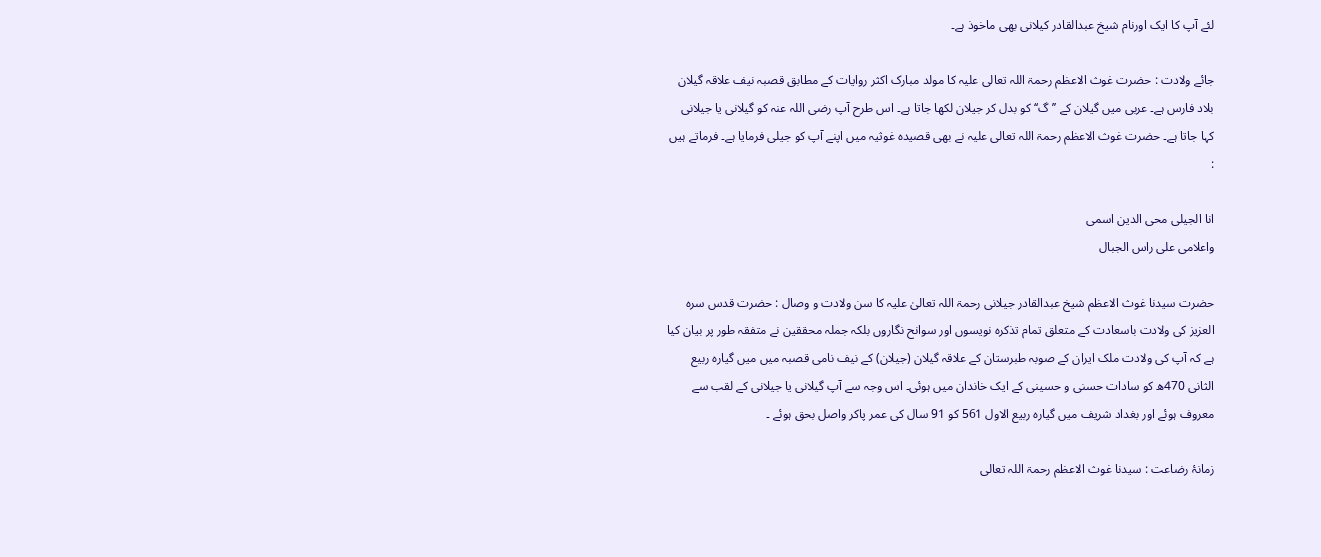لئے آپ کا ایک اورنام شیخ عبدالقادر کیلانی بھی ماخوذ ہے۔

جائے ولادت : حضرت غوث الاعظم رحمۃ اللہ تعالی علیہ کا مولد مبارک اکثر روایات کے مطابق قصبہ نیف علاقہ گیلان بلاد فارس ہے۔ عربی میں گیلان کے ’’گ‘‘ کو بدل کر جیلان لکھا جاتا ہے۔ اس طرح آپ رضی اللہ عنہ کو گیلانی یا جیلانی کہا جاتا ہے۔ حضرت غوث الاعظم رحمۃ اللہ تعالی علیہ نے بھی قصیدہ غوثیہ میں اپنے آپ کو جیلی فرمایا ہے۔ فرماتے ہیں :

انا الجيلی محی الدين اسمی
واعلامی علی راس الجبال

حضرت سیدنا غوث الاعظم شیخ عبدالقادر جیلانی رحمۃ اللہ تعالیٰ علیہ کا سن ولادت و وصال : حضرت قدس سرہ العزیز کی ولادت باسعادت کے متعلق تمام تذکرہ نویسوں اور سوانح نگاروں بلکہ جملہ محققین نے متفقہ طور پر بیان کیا ہے کہ آپ کی ولادت ملک ایران کے صوبہ طبرستان کے علاقہ گیلان (جیلان) کے نیف نامی قصبہ میں میں گیارہ ربیع الثانی 470ھ کو سادات حسنی و حسینی کے ایک خاندان میں ہوئی۔ اس وجہ سے آپ گیلانی یا جیلانی کے لقب سے معروف ہوئے اور بغداد شریف میں گیارہ ربیع الاول 561 کو 91 سال کی عمر پاکر واصل بحق ہوئے ۔

زمانۂ رضاعت : سیدنا غوث الاعظم رحمۃ اللہ تعالی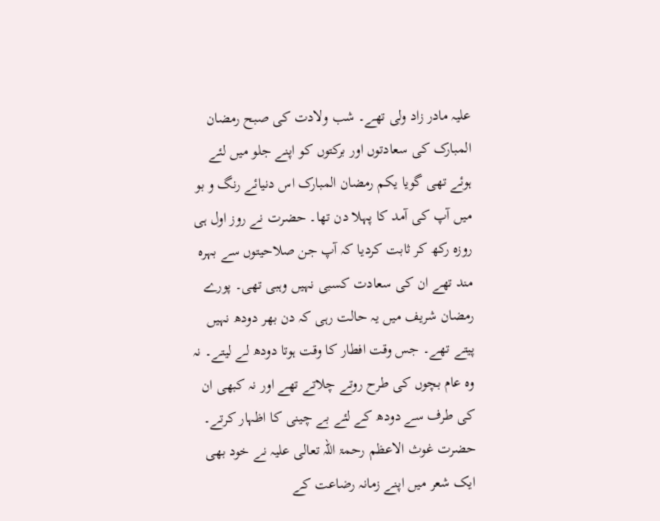علیہ مادر زاد ولی تھے۔ شب ولادت کی صبح رمضان المبارک کی سعادتوں اور برکتوں کو اپنے جلو میں لئے ہوئے تھی گویا یکم رمضان المبارک اس دنیائے رنگ و بو میں آپ کی آمد کا پہلا دن تھا۔ حضرت نے روز اول ہی روزہ رکھ کر ثابت کردیا کہ آپ جن صلاحیتوں سے بہرہ مند تھے ان کی سعادت کسبی نہیں وہبی تھی۔ پورے رمضان شریف میں یہ حالت رہی کہ دن بھر دودھ نہیں پیتے تھے۔ جس وقت افطار کا وقت ہوتا دودھ لے لیتے۔ نہ وہ عام بچوں کی طرح روتے چلاتے تھے اور نہ کبھی ان کی طرف سے دودھ کے لئے بے چینی کا اظہار کرتے۔ حضرت غوث الاعظم رحمۃ اللہ تعالی علیہ نے خود بھی ایک شعر میں اپنے زمانہ رضاعت کے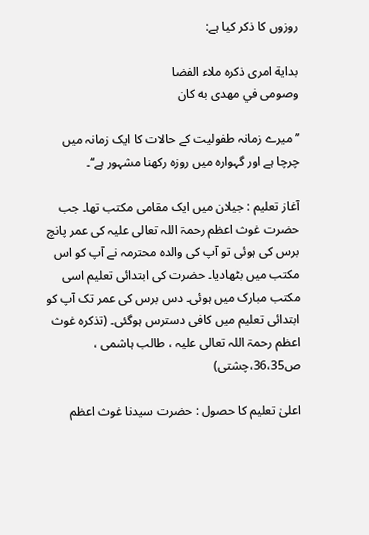روزوں کا ذکر کیا ہے:

بداية امری ذکره ملاء الفضا
وصومی في مهدی به کان

’’میرے زمانہ طفولیت کے حالات کا ایک زمانہ میں چرچا ہے اور گہوارہ میں روزہ رکھنا مشہور ہے‘‘۔

آغاز تعلیم : جیلان میں ایک مقامی مکتب تھا۔ جب حضرت غوث اعظم رحمۃ اللہ تعالی علیہ کی عمر پانچ برس کی ہوئی تو آپ کی والدہ محترمہ نے آپ کو اس مکتب میں بٹھادیا۔ حضرت کی ابتدائی تعلیم اسی مکتب مبارک میں ہوئی۔ دس برس کی عمر تک آپ کو ابتدائی تعلیم میں کافی دسترس ہوگئی۔ (تذکرہ غوث اعظم رحمۃ اللہ تعالی علیہ ، طالب ہاشمی ، ص36،35،چشتی)

اعلیٰ تعلیم کا حصول : حضرت سیدنا غوث اعظم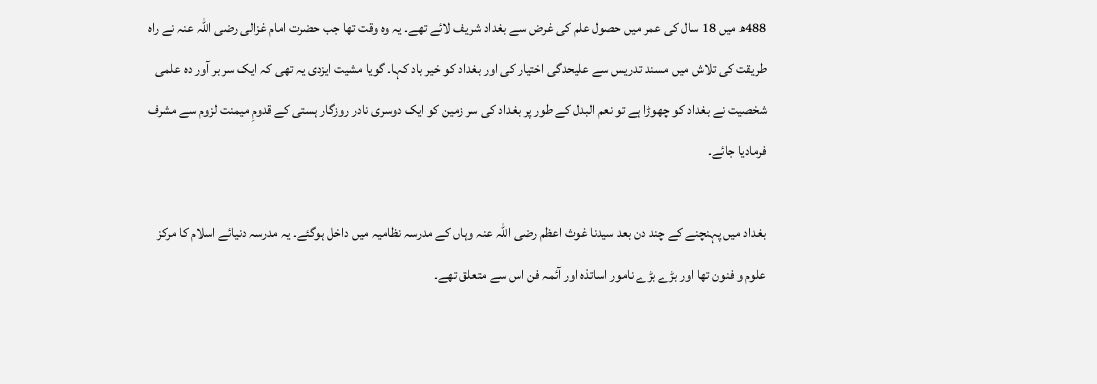488ھ میں 18 سال کی عمر میں حصول علم کی غرض سے بغداد شریف لائے تھے۔ یہ وہ وقت تھا جب حضرت امام غزالی رضی اللہ عنہ نے راہ طریقت کی تلاش میں مسند تدریس سے علیحدگی اختیار کی اور بغداد کو خیر باد کہا۔ گویا مشیت ایزدی یہ تھی کہ ایک سر بر آور دہ علمی شخصیت نے بغداد کو چھوڑا ہے تو نعم البدل کے طور پر بغداد کی سر زمین کو ایک دوسری نادر روزگار ہستی کے قدومِ میمنت لزوم سے مشرف فرمادیا جائے۔

بغداد میں پہنچنے کے چند دن بعد سیدنا غوث اعظم رضی اللہ عنہ وہاں کے مدرسہ نظامیہ میں داخل ہوگئے۔ یہ مدرسہ دنیائے اسلام کا مرکز علوم و فنون تھا اور بڑے بڑے نامور اساتذہ اور آئمہ فن اس سے متعلق تھے۔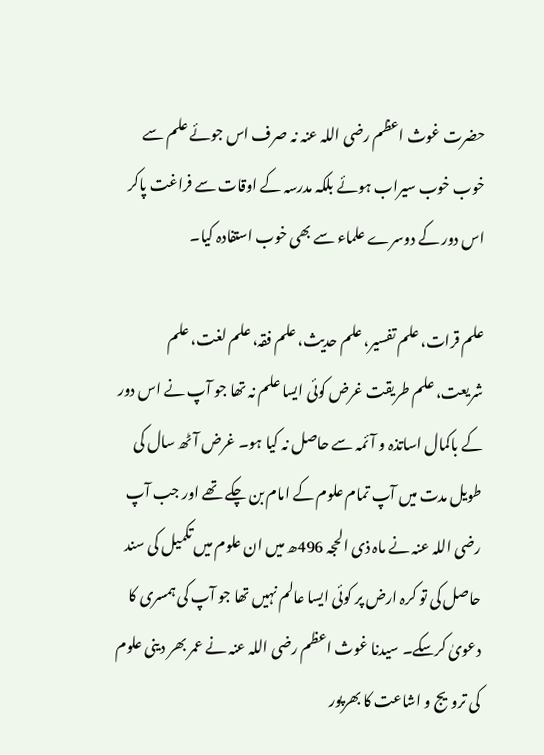حضرت غوث اعظم رضی اللہ عنہ نہ صرف اس جوئے علم سے خوب خوب سیراب ہوئے بلکہ مدرسہ کے اوقات سے فراغت پاکر اس دور کے دوسرے علماء سے بھی خوب استفادہ کیا۔

علم قرات، علم تفسیر، علم حدیث، علم فقہ، علم لغت، علم شریعت، علم طریقت غرض کوئی ایسا علم نہ تھا جو آپ نے اس دور کے باکمال اساتذہ و آئمہ سے حاصل نہ کیا ہو۔ غرض آٹھ سال کی طویل مدت میں آپ تمام علوم کے امام بن چکے تھے اور جب آپ رضی اللہ عنہ نے ماہ ذی الحجہ 496ھ میں ان علوم میں تکمیل کی سند حاصل کی تو کرہ ارض پر کوئی ایسا عالم نہیں تھا جو آپ کی ہمسری کا دعویٰ کرسکے۔ سیدنا غوث اعظم رضی اللہ عنہ نے عمر بھر دینی علوم کی ترویج و اشاعت کا بھرپور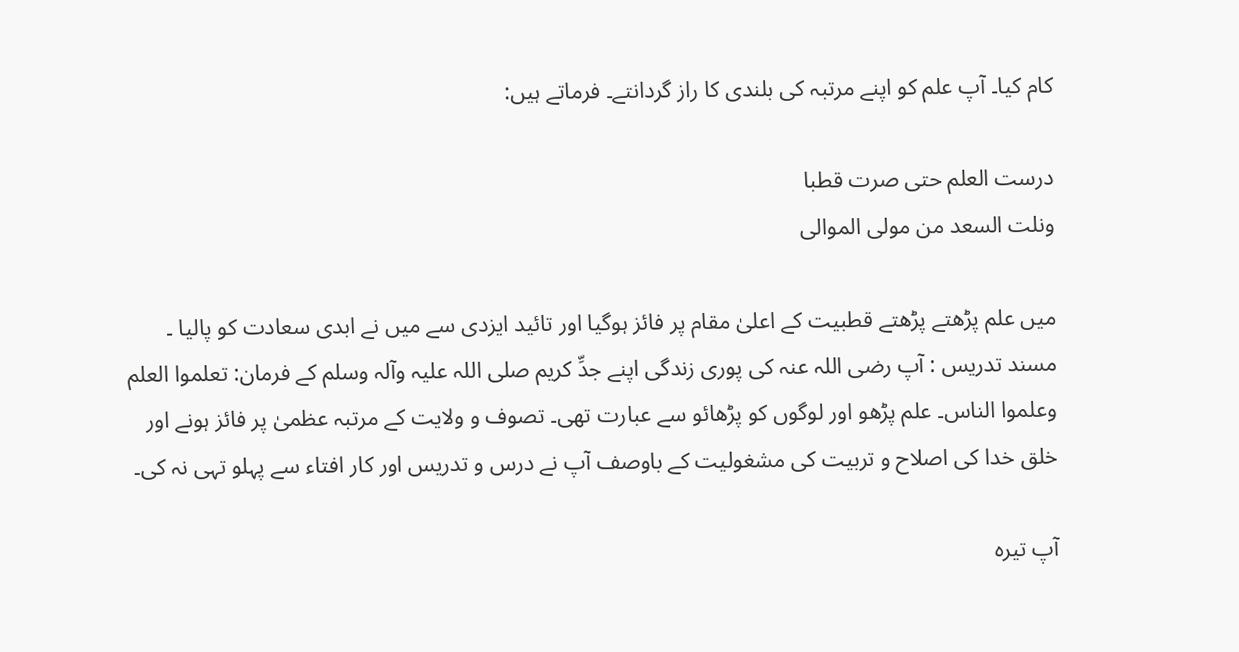کام کیا۔ آپ علم کو اپنے مرتبہ کی بلندی کا راز گردانتے۔ فرماتے ہیں:

درست العلم حتی صرت قطبا
ونلت السعد من مولی الموالی

میں علم پڑھتے پڑھتے قطبیت کے اعلیٰ مقام پر فائز ہوگیا اور تائید ایزدی سے میں نے ابدی سعادت کو پالیا ۔
مسند تدریس : آپ رضی اللہ عنہ کی پوری زندگی اپنے جدِّ کریم صلی اللہ علیہ وآلہ وسلم کے فرمان: تعلموا العلم وعلموا الناس۔ علم پڑھو اور لوگوں کو پڑھائو سے عبارت تھی۔ تصوف و ولایت کے مرتبہ عظمیٰ پر فائز ہونے اور خلق خدا کی اصلاح و تربیت کی مشغولیت کے باوصف آپ نے درس و تدریس اور کار افتاء سے پہلو تہی نہ کی۔

آپ تیرہ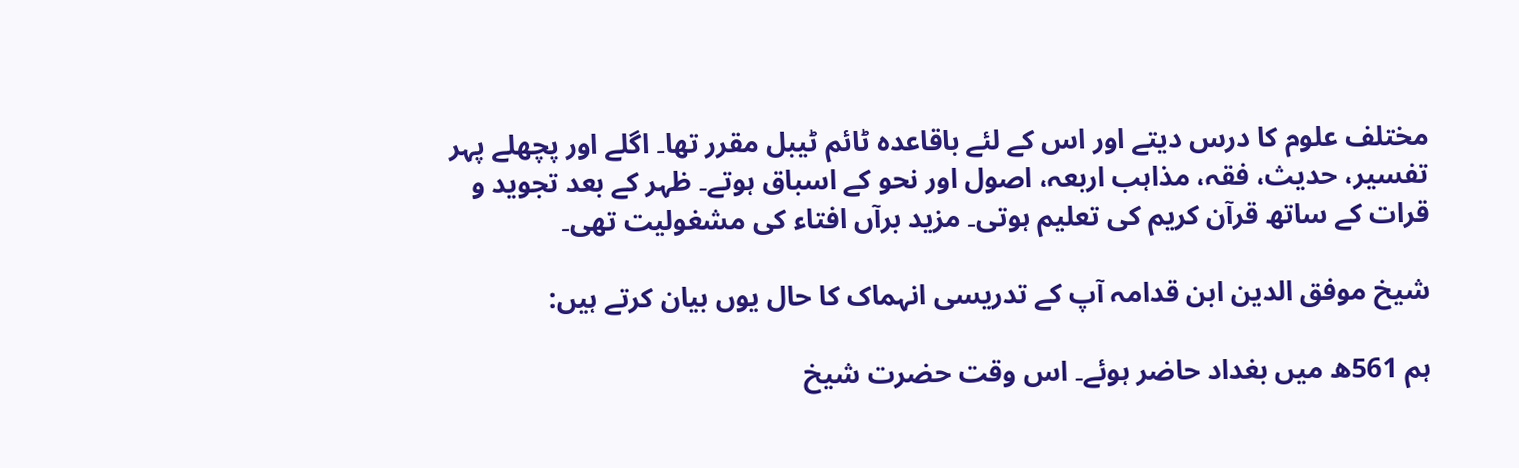مختلف علوم کا درس دیتے اور اس کے لئے باقاعدہ ٹائم ٹیبل مقرر تھا۔ اگلے اور پچھلے پہر تفسیر، حدیث، فقہ، مذاہب اربعہ، اصول اور نحو کے اسباق ہوتے۔ ظہر کے بعد تجوید و قرات کے ساتھ قرآن کریم کی تعلیم ہوتی۔ مزید برآں افتاء کی مشغولیت تھی۔

شیخ موفق الدین ابن قدامہ آپ کے تدریسی انہماک کا حال یوں بیان کرتے ہیں:

ہم 561ھ میں بغداد حاضر ہوئے۔ اس وقت حضرت شیخ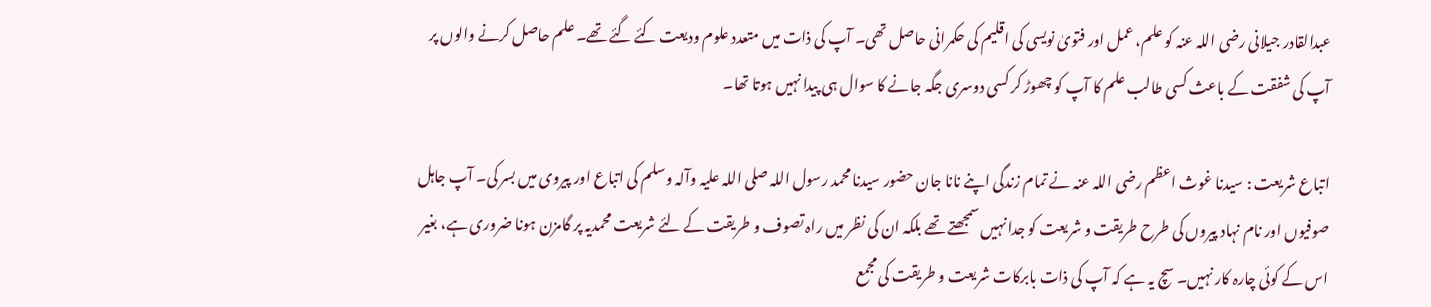عبدالقادر جیلانی رضی اللہ عنہ کو علم، عمل اور فتویٰ نویسی کی اقلیم کی حکمرانی حاصل تھی۔ آپ کی ذات میں متعدد علوم ودیعت کئے گئے تھے۔ علم حاصل کرنے والوں پر آپ کی شفقت کے باعث کسی طالب علم کا آپ کو چھوڑ کر کسی دوسری جگہ جانے کا سوال ہی پیدا نہیں ہوتا تھا۔

اتباع شریعت : سیدنا غوث اعظم رضی اللہ عنہ نے تمام زندگی اپنے نانا جان حضور سیدنا محمد رسول اللہ صلی اللہ علیہ وآلہ وسلم کی اتباع اور پیروی میں بسر کی۔ آپ جاہل صوفیوں اور نام نہاد پیروں کی طرح طریقت و شریعت کو جدا نہیں سمجھتے تھے بلکہ ان کی نظر میں راہ تصوف و طریقت کے لئے شریعت محمدیہ پر گامزن ہونا ضروری ہے، بغیر اس کے کوئی چارہ کار نہیں۔ سچ یہ ہے کہ آپ کی ذات بابرکات شریعت و طریقت کی مجمع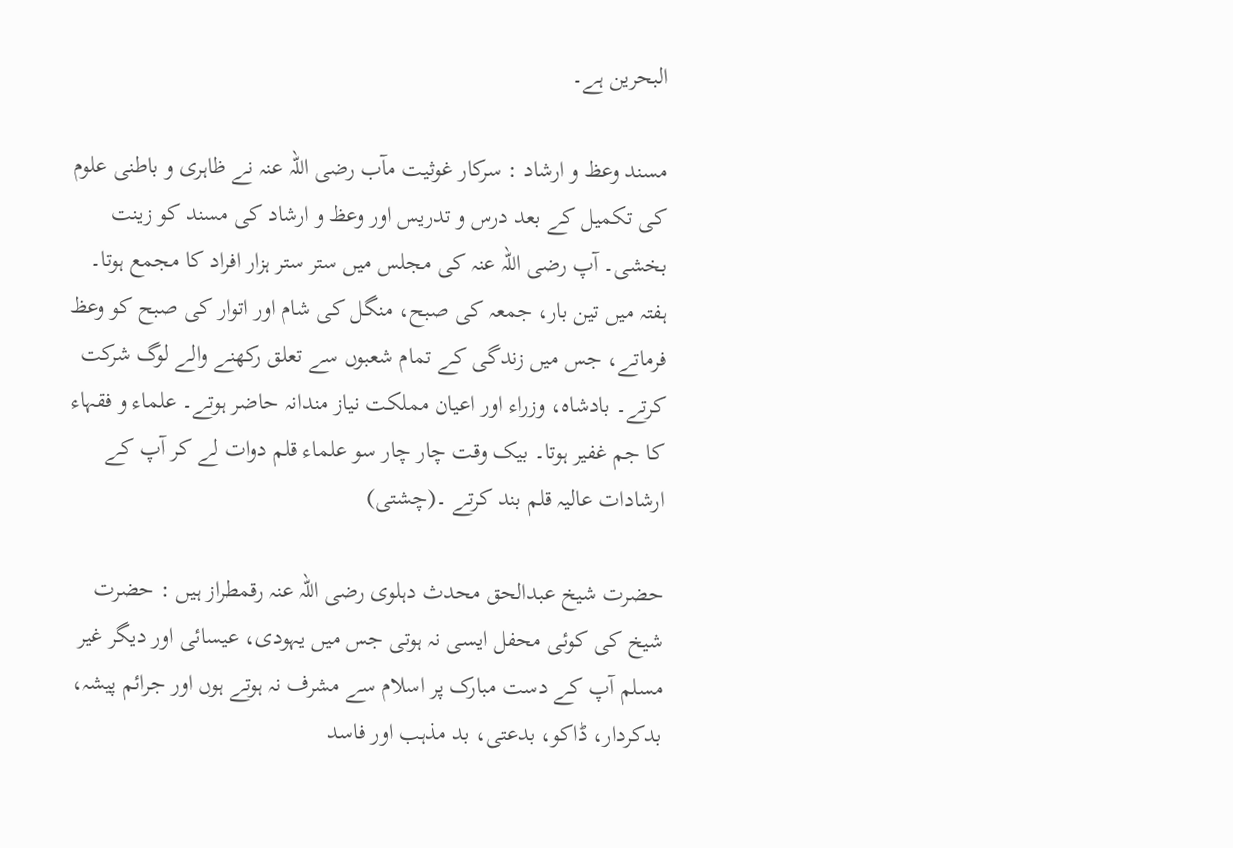البحرین ہے۔

مسند وعظ و ارشاد : سرکار غوثیت مآب رضی اللہ عنہ نے ظاہری و باطنی علوم کی تکمیل کے بعد درس و تدریس اور وعظ و ارشاد کی مسند کو زینت بخشی۔ آپ رضی اللہ عنہ کی مجلس میں ستر ستر ہزار افراد کا مجمع ہوتا۔ ہفتہ میں تین بار، جمعہ کی صبح، منگل کی شام اور اتوار کی صبح کو وعظ فرماتے، جس میں زندگی کے تمام شعبوں سے تعلق رکھنے والے لوگ شرکت کرتے۔ بادشاہ، وزراء اور اعیان مملکت نیاز مندانہ حاضر ہوتے۔ علماء و فقہاء کا جم غفیر ہوتا۔ بیک وقت چار چار سو علماء قلم دوات لے کر آپ کے ارشادات عالیہ قلم بند کرتے ۔(چشتی)

حضرت شیخ عبدالحق محدث دہلوی رضی اللہ عنہ رقمطراز ہیں : حضرت شیخ کی کوئی محفل ایسی نہ ہوتی جس میں یہودی، عیسائی اور دیگر غیر مسلم آپ کے دست مبارک پر اسلام سے مشرف نہ ہوتے ہوں اور جرائم پیشہ، بدکردار، ڈاکو، بدعتی، بد مذہب اور فاسد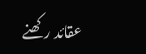عقائد رکھنے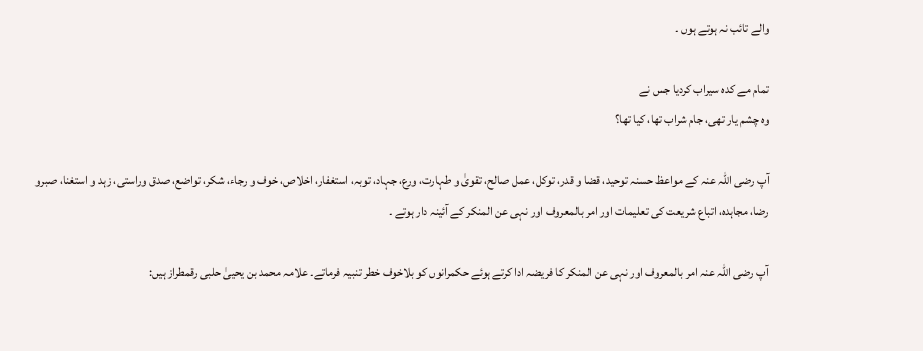والے تائب نہ ہوتے ہوں ۔

تمام مے کدہ سیراب کردیا جس نے
وہ چشم یار تھی، جام شراب تھا، کیا تھا؟

آپ رضی اللہ عنہ کے مواعظ حسنہ توحید، قضا و قدر، توکل، عمل صالح، تقویٰ و طہارت، ورع، جہاد، توبہ، استغفار، اخلاص، خوف و رجاء، شکر، تواضع، صدق وراستی، زہد و استغنا، صبرو رضا، مجاہدہ، اتباع شریعت کی تعلیمات اور امر بالمعروف اور نہی عن المنکر کے آئینہ دار ہوتے ۔

آپ رضی اللہ عنہ امر بالمعروف اور نہی عن المنکر کا فریضہ ادا کرتے ہوئے حکمرانوں کو بلاخوف خطر تنبیہ فرماتے۔ علامہ محمد بن یحییٰ حلبی رقمطراز ہیں: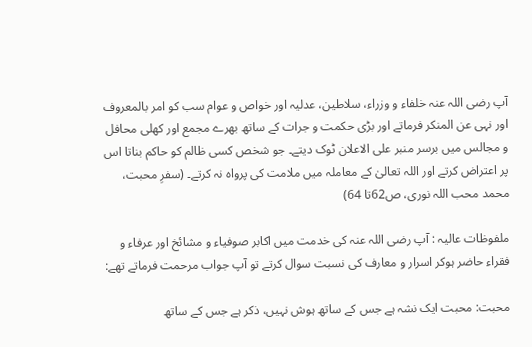آپ رضی اللہ عنہ خلفاء و وزراء، سلاطین، عدلیہ اور خواص و عوام سب کو امر بالمعروف اور نہی عن المنکر فرماتے اور بڑی حکمت و جرات کے ساتھ بھرے مجمع اور کھلی محافل و مجالس میں برسر منبر علی الاعلان ٹوک دیتے۔ جو شخص کسی ظالم کو حاکم بناتا اس پر اعتراض کرتے اور اللہ تعالیٰ کے معاملہ میں ملامت کی پرواہ نہ کرتے۔ (سفرِ محبت، محمد محب اللہ نوری، ص62تا 64)

ملفوظات عالیہ : آپ رضی اللہ عنہ کی خدمت میں اکابر صوفیاء و مشائخ اور عرفاء و فقراء حاضر ہوکر اسرار و معارف کی نسبت سوال کرتے تو آپ جواب مرحمت فرماتے تھے:

محبت: محبت ایک نشہ ہے جس کے ساتھ ہوش نہیں، ذکر ہے جس کے ساتھ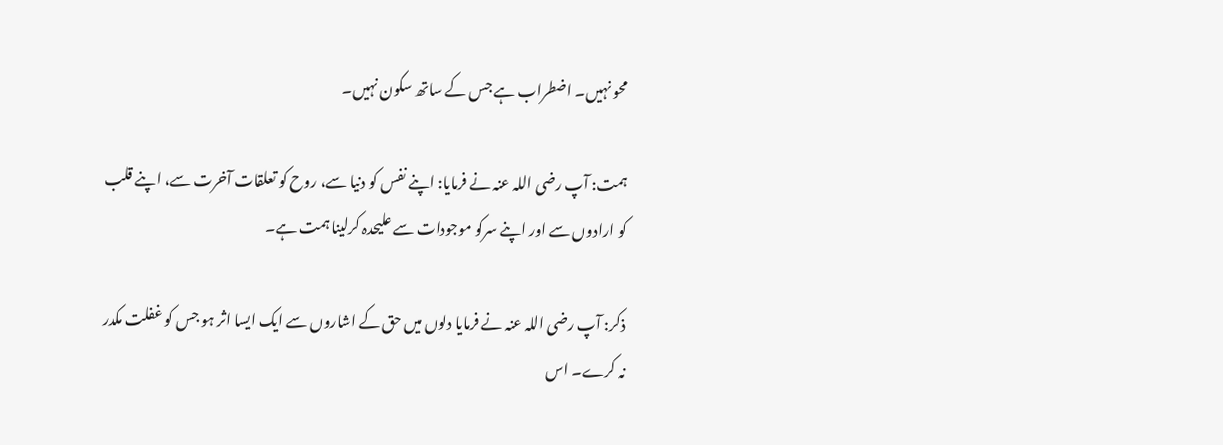محو نہیں۔ اضطراب ہے جس کے ساتھ سکون نہیں۔

ہمت: آپ رضی اللہ عنہ نے فرمایا: اپنے نفس کو دنیا سے، روح کو تعلقات آخرت سے، اپنے قلب کو ارادوں سے اور اپنے سرکو موجودات سے علیحدہ کرلینا ہمت ہے۔

ذکر: آپ رضی اللہ عنہ نے فرمایا دلوں میں حق کے اشاروں سے ایک ایسا اثر ہو جس کو غفلت مکدر نہ کرے۔ اس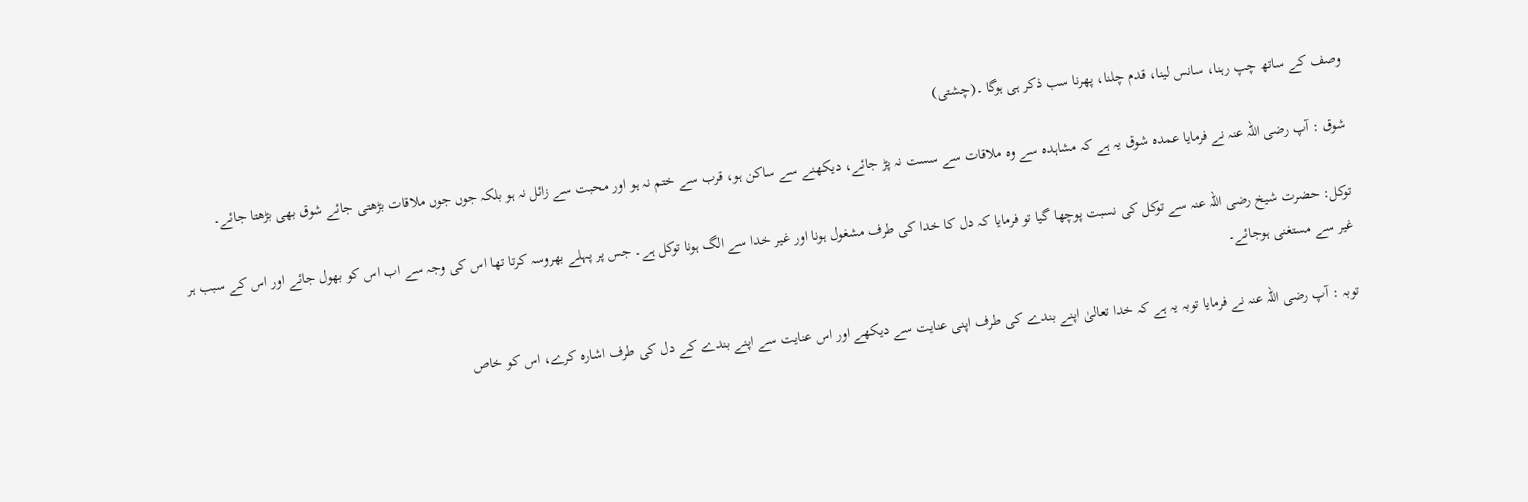وصف کے ساتھ چپ رہنا، سانس لینا، قدم چلنا، پھرنا سب ذکر ہی ہوگا ۔(چشتی)

شوق : آپ رضی اللہ عنہ نے فرمایا عمدہ شوق یہ ہے کہ مشاہدہ سے وہ ملاقات سے سست نہ پڑ جائے، دیکھنے سے ساکن ہو، قرب سے ختم نہ ہو اور محبت سے زائل نہ ہو بلکہ جوں جوں ملاقات بڑھتی جائے شوق بھی بڑھتا جائے۔

توکل: حضرت شیخ رضی اللہ عنہ سے توکل کی نسبت پوچھا گیا تو فرمایا کہ دل کا خدا کی طرف مشغول ہونا اور غیر خدا سے الگ ہونا توکل ہے۔ جس پر پہلے بھروسہ کرتا تھا اس کی وجہ سے اب اس کو بھول جائے اور اس کے سبب ہر غیر سے مستغنی ہوجائے۔

توبہ : آپ رضی اللہ عنہ نے فرمایا توبہ یہ ہے کہ خدا تعالیٰ اپنے بندے کی طرف اپنی عنایت سے دیکھے اور اس عنایت سے اپنے بندے کے دل کی طرف اشارہ کرے، اس کو خاص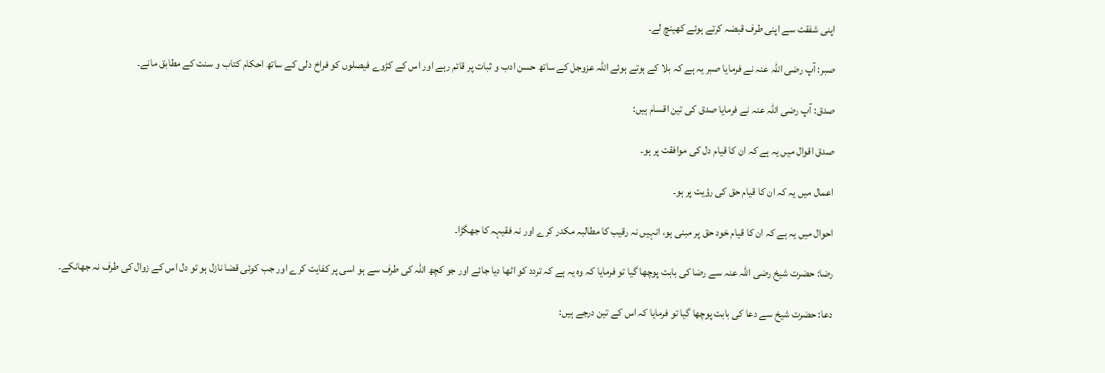اپنی شفقت سے اپنی طرف قبضہ کرتے ہوئے کھینچ لے۔

صبر: آپ رضی اللہ عنہ نے فرمایا صبر یہ ہے کہ بلا کے ہوتے ہوئے اللہ عزوجل کے ساتھ حسن ادب و ثبات پر قائم رہے اور اس کے کڑوے فیصلوں کو فراخ دلی کے ساتھ احکام کتاب و سنت کے مطابق مانے۔

صدق: آپ رضی اللہ عنہ نے فرمایا صدق کی تین اقسام ہیں:

صدق اقوال میں یہ ہے کہ ان کا قیام دل کی موافقت پر ہو۔

اعمال میں یہ کہ ان کا قیام حق کی رؤیت پر ہو۔

احوال میں یہ ہے کہ ان کا قیام خود حق پر مبنی ہو، انہیں نہ رقیب کا مطالبہ مکدر کرے اور نہ فقیہہ کا جھگڑا۔

رضا: حضرت شیخ رضی اللہ عنہ سے رضا کی بابت پوچھا گیا تو فرمایا کہ وہ یہ ہے کہ تردد کو اٹھا دیا جائے اور جو کچھ اللہ کی طرف سے ہو اسی پر کفایت کرے اور جب کوئی قضا نازل ہو تو دل اس کے زوال کی طرف نہ جھانکے۔

دعا: حضرت شیخ سے دعا کی بابت پوچھا گیا تو فرمایا کہ اس کے تین درجے ہیں: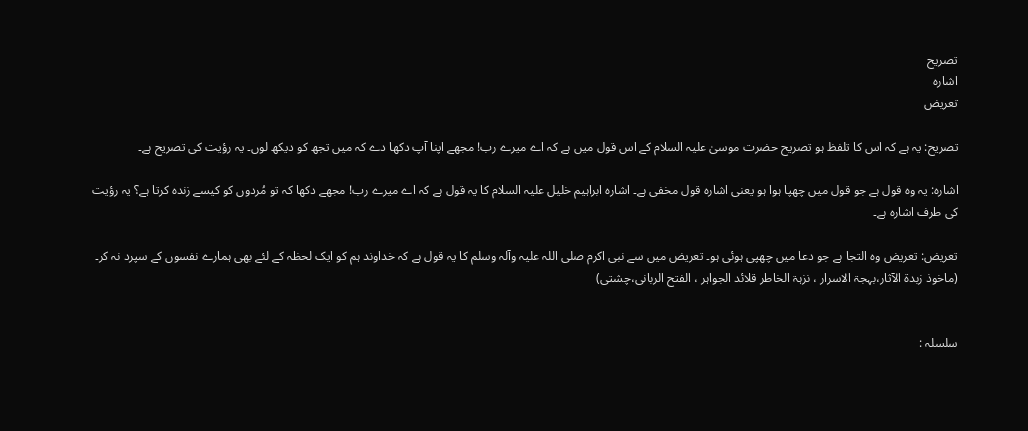تصریح
اشارہ
تعریض

تصریح: یہ ہے کہ اس کا تلفظ ہو تصریح حضرت موسیٰ علیہ السلام کے اس قول میں ہے کہ اے میرے رب! مجھے اپنا آپ دکھا دے کہ میں تجھ کو دیکھ لوں۔ یہ رؤیت کی تصریح ہے۔

اشارہ: یہ وہ قول ہے جو قول میں چھپا ہوا ہو یعنی اشارہ قول مخفی ہے۔ اشارہ ابراہیم خلیل علیہ السلام کا یہ قول ہے کہ اے میرے رب! مجھے دکھا کہ تو مُردوں کو کیسے زندہ کرتا ہے؟ یہ رؤیت کی طرف اشارہ ہے۔

تعریض: تعریض وہ التجا ہے جو دعا میں چھپی ہوئی ہو۔ تعریض میں سے نبی اکرم صلی اللہ علیہ وآلہ وسلم کا یہ قول ہے کہ خداوند ہم کو ایک لحظہ کے لئے بھی ہمارے نفسوں کے سپرد نہ کر۔ (ماخوذ زبدۃ الآثار،بہجۃ الاسرار ، نزہۃ الخاطر قلائد الجواہر ، الفتح الربانی،چشتی)


سلسلہ :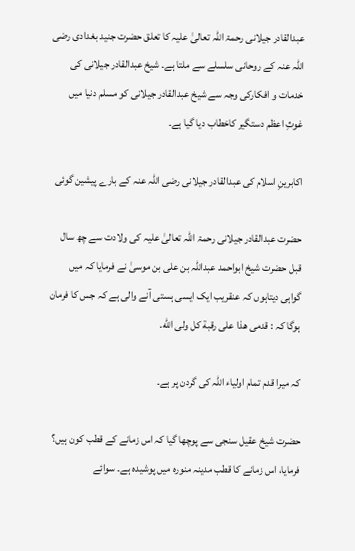عبدالقادر جیلانی رحمۃ اللہ تعالیٰ علیہ کا تعلق حضرت جنید بغدادی رضی اللہ عنہ کے روحانی سلسلے سے ملتا ہے۔ شیخ عبدالقادر جیلانی کی خدمات و افکارکی وجہ سے شیخ عبدالقادر جیلانی کو مسلم دنیا میں غوثِ اعظم دستگیر کاخطاب دیا گیا ہے۔

اکابرینِ اسلام کی عبدالقادر جیلانی رضی اللہ عنہ کے بارے پیشین گوئی

حضرت عبدالقادر جیلانی رحمۃ اللہ تعالیٰ علیہ کی ولادت سے چھ سال قبل حضرت شیخ ابواحمد عبداللہ بن علی بن موسیٰ نے فرمایا کہ میں گواہی دیتاہوں کہ عنقریب ایک ایسی ہستی آنے والی ہے کہ جس کا فرمان ہوگا کہ : قدمی هذا علی رقبة کل ولی الله.

کہ میرا قدم تمام اولیاء اللہ کی گردن پر ہے۔

حضرت شیخ عقیل سنجی سے پوچھا گیا کہ اس زمانے کے قطب کون ہیں؟ فرمایا، اس زمانے کا قطب مدینہ منورہ میں پوشیدہ ہے۔ سوائے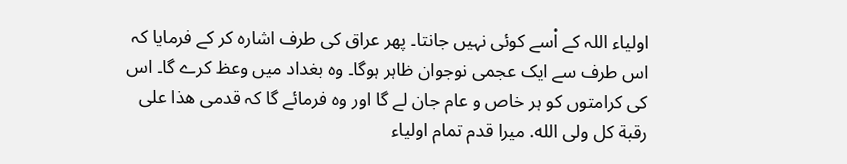اولیاء اللہ کے اْسے کوئی نہیں جانتا۔ پھر عراق کی طرف اشارہ کر کے فرمایا کہ اس طرف سے ایک عجمی نوجوان ظاہر ہوگا۔ وہ بغداد میں وعظ کرے گا۔ اس کی کرامتوں کو ہر خاص و عام جان لے گا اور وہ فرمائے گا کہ قدمی هذا علی رقبة کل ولی الله. میرا قدم تمام اولیاء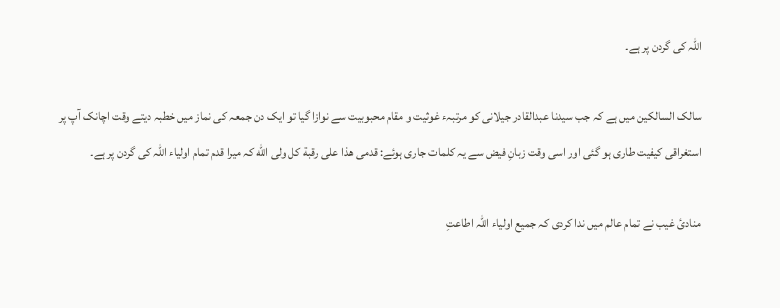اللہ کی گردن پر ہے۔

سالک السالکین میں ہے کہ جب سیدنا عبدالقادر جیلانی کو مرتبہء غوثیت و مقام محبوبیت سے نوازا گیا تو ایک دن جمعہ کی نماز میں خطبہ دیتے وقت اچانک آپ پر استغراقی کیفیت طاری ہو گئی اور اسی وقت زبانِ فیض سے یہ کلمات جاری ہوئے: قدمی هذا علی رقبة کل ولی الله کہ میرا قدم تمام اولیاء اللہ کی گردن پر ہے۔

منادئ غیب نے تمام عالم میں ندا کردی کہ جمیع اولیاء اللہ اطاعتِ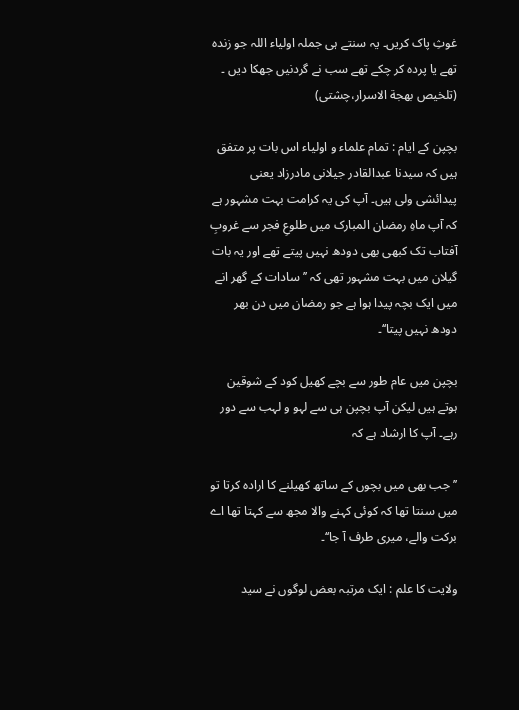غوثِ پاک کریں۔ یہ سنتے ہی جملہ اولیاء اللہ جو زندہ تھے یا پردہ کر چکے تھے سب نے گردنیں جھکا دیں ۔ (تلخيص بهجة الاسرار،چشتی)

بچپن کے ایام : تمام علماء و اولیاء اس بات پر متفق ہیں کہ سیدنا عبدالقادر جیلانی مادرزاد یعنی پیدائشی ولی ہیں۔ آپ کی یہ کرامت بہت مشہور ہے کہ آپ ماہِ رمضان المبارک میں طلوعِ فجر سے غروبِ آفتاب تک کبھی بھی دودھ نہیں پیتے تھے اور یہ بات گیلان میں بہت مشہور تھی کہ ’’سادات کے گھر انے میں ایک بچہ پیدا ہوا ہے جو رمضان میں دن بھر دودھ نہیں پیتا‘‘۔

بچپن میں عام طور سے بچے کھیل کود کے شوقین ہوتے ہیں لیکن آپ بچپن ہی سے لہو و لہب سے دور رہے۔ آپ کا ارشاد ہے کہ

’’جب بھی میں بچوں کے ساتھ کھیلنے کا ارادہ کرتا تو میں سنتا تھا کہ کوئی کہنے والا مجھ سے کہتا تھا اے برکت والے، میری طرف آ جا‘‘۔

ولایت کا علم : ایک مرتبہ بعض لوگوں نے سید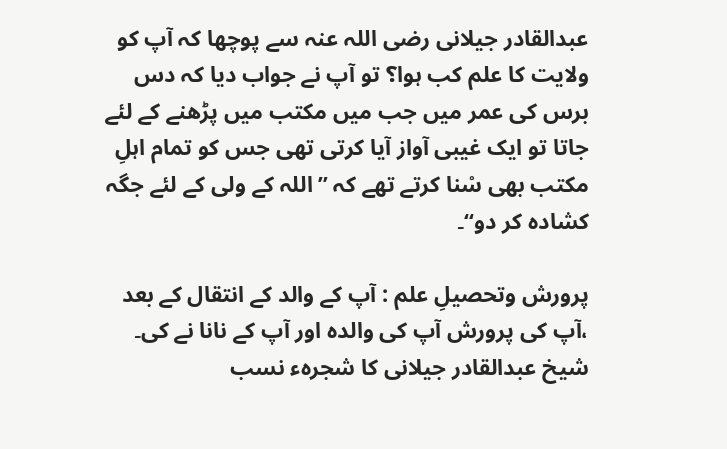عبدالقادر جیلانی رضی اللہ عنہ سے پوچھا کہ آپ کو ولایت کا علم کب ہوا؟ تو آپ نے جواب دیا کہ دس برس کی عمر میں جب میں مکتب میں پڑھنے کے لئے جاتا تو ایک غیبی آواز آیا کرتی تھی جس کو تمام اہلِ مکتب بھی سْنا کرتے تھے کہ ’’اللہ کے ولی کے لئے جگہ کشادہ کر دو‘‘۔

پرورش وتحصیلِ علم : آپ کے والد کے انتقال کے بعد ،آپ کی پرورش آپ کی والدہ اور آپ کے نانا نے کی۔ شیخ عبدالقادر جیلانی کا شجرہء نسب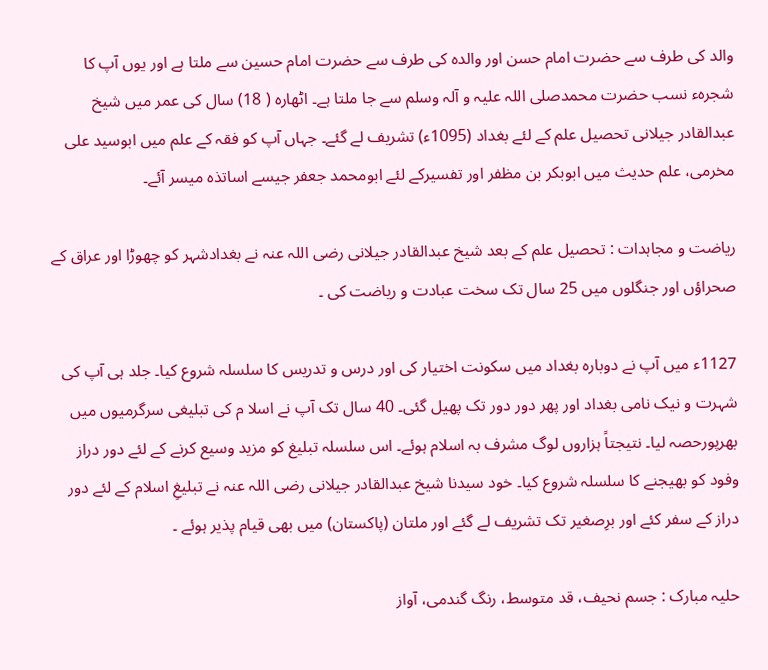والد کی طرف سے حضرت امام حسن اور والدہ کی طرف سے حضرت امام حسین سے ملتا ہے اور یوں آپ کا شجرہء نسب حضرت محمدصلی اللہ علیہ و آلہ وسلم سے جا ملتا ہے۔ اٹھارہ ( 18) سال کی عمر میں شیخ عبدالقادر جیلانی تحصیل علم کے لئے بغداد (1095ء) تشریف لے گئے۔ جہاں آپ کو فقہ کے علم میں ابوسید علی مخرمی، علم حدیث میں ابوبکر بن مظفر اور تفسیرکے لئے ابومحمد جعفر جیسے اساتذہ میسر آئے۔

ریاضت و مجاہدات : تحصیل علم کے بعد شیخ عبدالقادر جیلانی رضی اللہ عنہ نے بغدادشہر کو چھوڑا اور عراق کے صحراؤں اور جنگلوں میں 25 سال تک سخت عبادت و ریاضت کی ۔

1127ء میں آپ نے دوبارہ بغداد میں سکونت اختیار کی اور درس و تدریس کا سلسلہ شروع کیا۔ جلد ہی آپ کی شہرت و نیک نامی بغداد اور پھر دور دور تک پھیل گئی۔ 40 سال تک آپ نے اسلا م کی تبلیغی سرگرمیوں میں بھرپورحصہ لیا۔ نتیجتاً ہزاروں لوگ مشرف بہ اسلام ہوئے۔ اس سلسلہ تبلیغ کو مزید وسیع کرنے کے لئے دور دراز وفود کو بھیجنے کا سلسلہ شروع کیا۔ خود سیدنا شیخ عبدالقادر جیلانی رضی اللہ عنہ نے تبلیغِ اسلام کے لئے دور دراز کے سفر کئے اور برِصغیر تک تشریف لے گئے اور ملتان (پاکستان) میں بھی قیام پذیر ہوئے ۔

حلیہ مبارک : جسم نحیف، قد متوسط، رنگ گندمی، آواز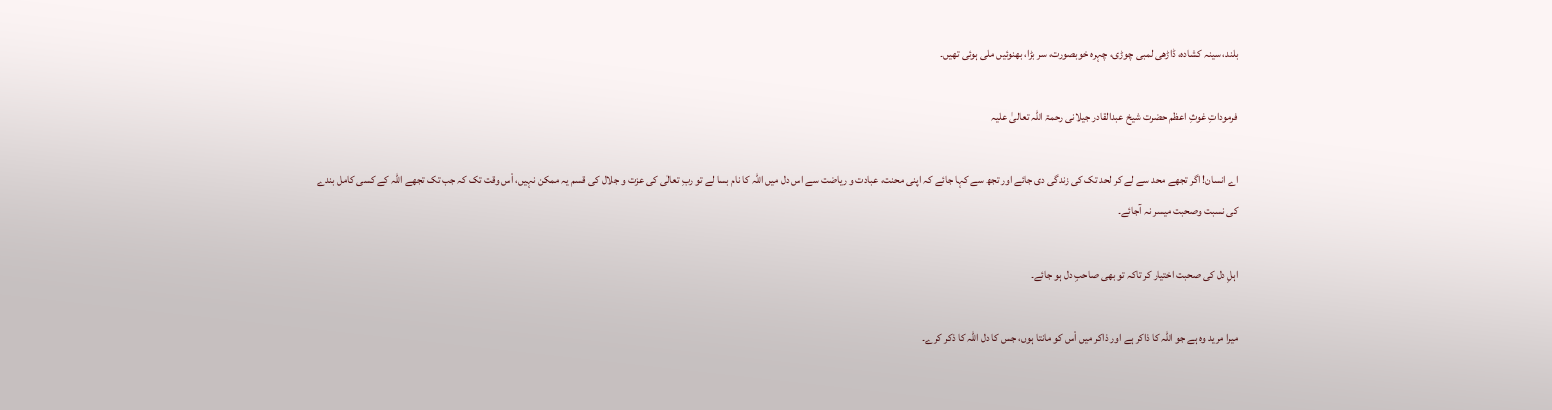بلند، سینہ کشادہ، ڈاڑھی لمبی چوڑی، چہرہ خوبصورت، سر بڑا، بھنوئیں ملی ہوئی تھیں۔

فرموداتِ غوثِ اعظم حضرت شیخ عبدالقادر جیلانی رحمۃ اللہ تعالیٰ علیہ

اے انسان! اگر تجھے محد سے لے کر لحد تک کی زندگی دی جائے اور تجھ سے کہا جائے کہ اپنی محنت، عبادت و ریاضت سے اس دل میں اللہ کا نام بسا لے تو ربِ تعالٰی کی عزت و جلال کی قسم یہ ممکن نہیں، اْس وقت تک کہ جب تک تجھے اللہ کے کسی کامل بندے کی نسبت وصحبت میسر نہ آجائے۔

اہلِ دل کی صحبت اختیار کر تاکہ تو بھی صاحبِ دل ہو جائے۔

میرا مرید وہ ہے جو اللہ کا ذاکر ہے اور ذاکر میں اْس کو مانتا ہوں، جس کا دل اللہ کا ذکر کرے۔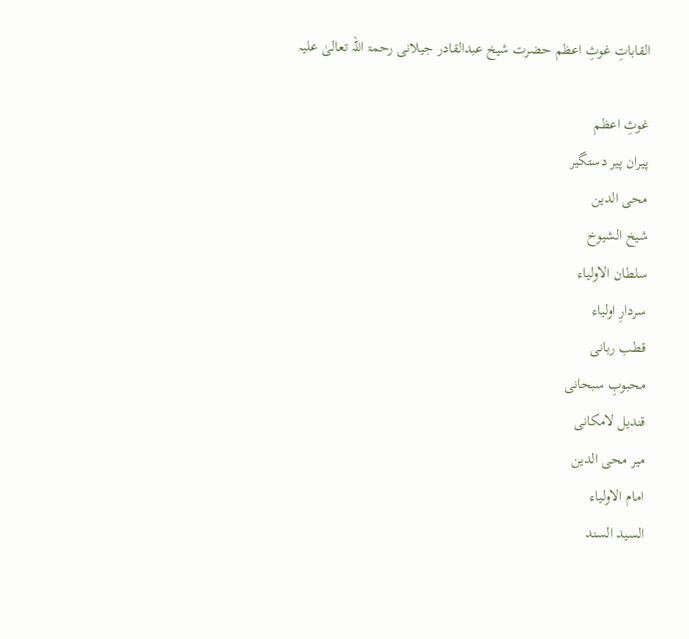القاباتِ غوثِ اعظم حضرت شیخ عبدالقادر جیلانی رحمۃ اللہ تعالیٰ علیہ

غوثِ اعظم
پیران پیر دستگیر
محی الدین
شیخ الشیوخ
سلطان الاولیاء
سردارِ اولیاء
قطب ربانی
محبوبِ سبحانی
قندیل لامکانی
میر محی الدین
امام الاولیاء
السید السند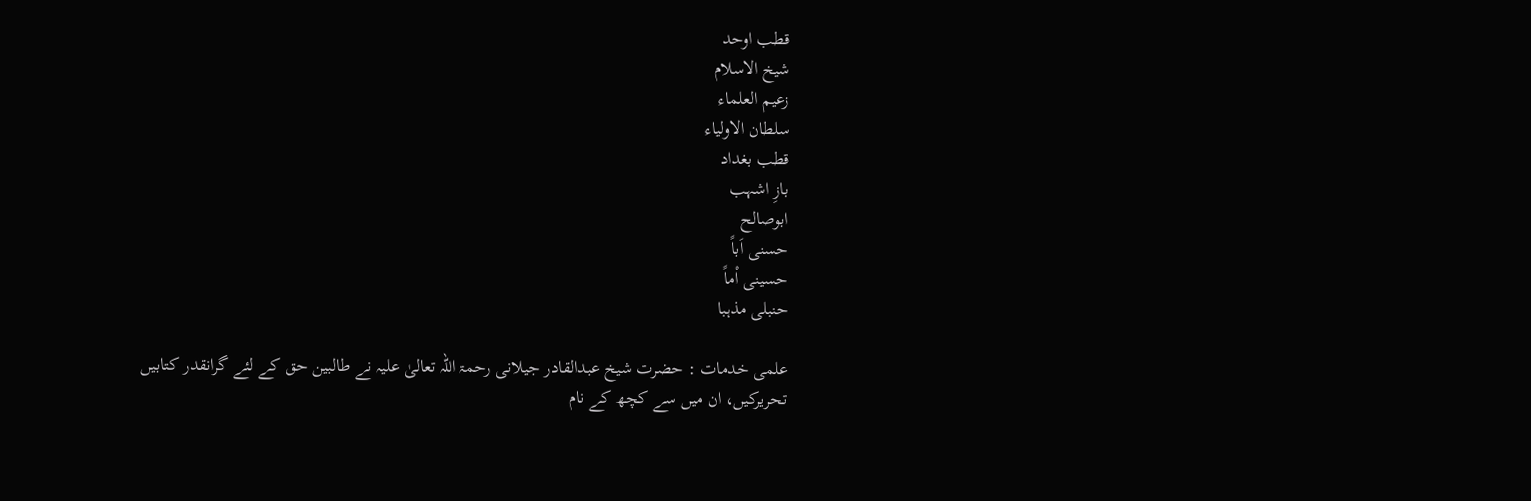قطب اوحد
شیخ الاسلام
زعیم العلماء
سلطان الاولیاء
قطب بغداد
بازِ اشہب
ابوصالح
حسنی اَباً
حسینی اْماً
حنبلی مذہبا

علمی خدمات : حضرت شیخ عبدالقادر جیلانی رحمۃ اللہ تعالیٰ علیہ نے طالبین حق کے لئے گرانقدر کتابیں تحریرکیں، ان میں سے کچھ کے نام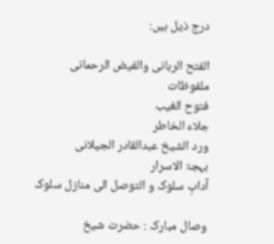درج ذیل ہیں:

الفتح الربانی والفیض الرحمانی
ملفوظات
فتوح الغیب
جلاء الخاطر
ورد الشیخ عبدالقادر الجیلانی
بہجۃ الاسرار
آدابِ سلوک و التوصل الی منازل سلوک

وصال مبارک : حضرت شیخ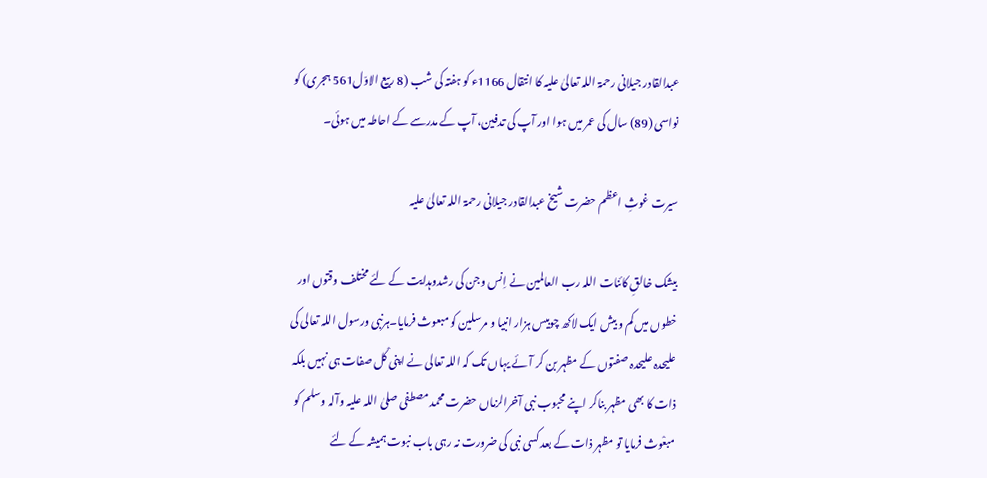عبدالقادر جیلانی رحمۃ اللہ تعالیٰ علیہ کا انتقال 1166ء کو ہفتہ کی شب (8 ربیع الاوّل561 ہجری) کو نواسی (89) سال کی عمر میں ہوا اور آپ کی تدفین، آپ کے مدرسے کے احاطہ میں ہوئی۔

سیرت غوثِ اعظم حضرت شیخ عبدالقادر جیلانی رحمۃ اللہ تعالیٰ علیہ

بیشک خالقِ کائنات اللہ رب العالمین نے اِنس وجن کی رشدوہدایت کے لئے مختلف وقتوں اور خطوں میں کم و بیش ایک لاکھ چوبیس ہزار انبیا و مرسلین کو مبعوث فرمایا۔ہرنبی ورسول اللہ تعالی کی علیحدہ علیحدہ صفتوں کے مظہر بن کر آئے یہاں تک کہ اللہ تعالی نے اپنی کْل صفات ہی نہیں بلکہ ذات کا بھی مظہر بناکر اپنے محبوب نبی آخرالزماں حضرت محمد مصطفی صلیٰ اللہ علیہ وآلہ وسلم کو مبعْوث فرمایا تو مظہر ذات کے بعد کسی نبی کی ضرورت نہ رہی باب نبوت ہمیشہ کے لئے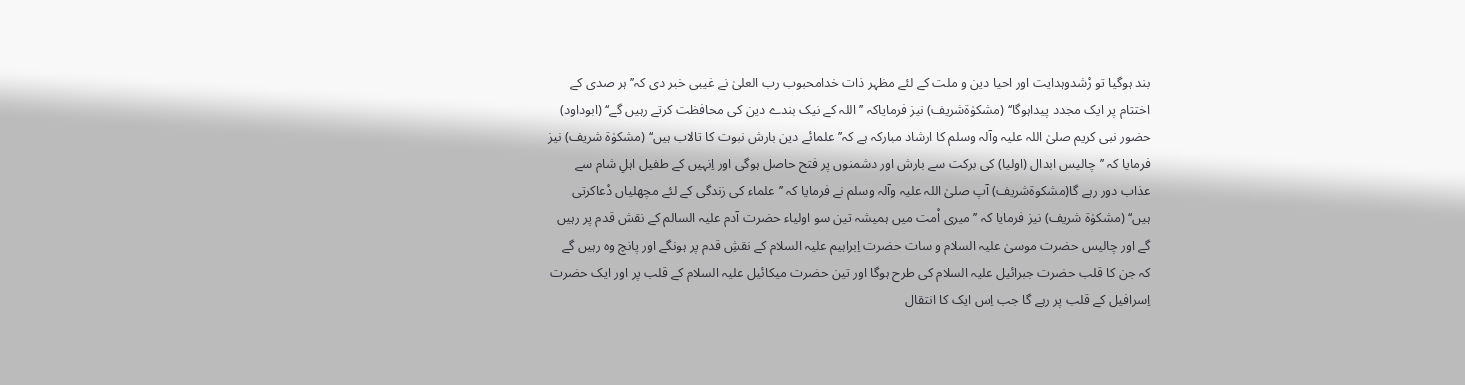بند ہوگیا تو رْشدوہدایت اور احیا دین و ملت کے لئے مظہر ذات خدامحبوب رب العلیٰ نے غیبی خبر دی کہ’’ ہر صدی کے اختتام پر ایک مجدد پیداہوگا‘‘ (مشکوٰۃشریف) نیز فرمایاکہ ’’ اللہ کے نیک بندے دین کی محافظت کرتے رہیں گے‘‘ (ابوداود) حضور نبی کریم صلیٰ اللہ علیہ وآلہ وسلم کا ارشاد مبارکہ ہے کہ’’ علمائے دین بارش نبوت کا تالاب ہیں‘‘ (مشکوٰۃ شریف) نیز فرمایا کہ ’’چالیس ابدال (اولیا) کی برکت سے بارش اور دشمنوں پر فتح حاصل ہوگی اور اِنہیں کے طفیل اہلِ شام سے عذاب دور رہے گا(مشکوۃشریف) آپ صلیٰ اللہ علیہ وآلہ وسلم نے فرمایا کہ ’’علماء کی زندگی کے لئے مچھلیاں دْعاکرتی ہیں‘‘ (مشکوٰۃ شریف) نیز فرمایا کہ ’’میری اْمت میں ہمیشہ تین سو اولیاء حضرت آدم علیہ السالم کے نقش قدم پر رہیں گے اور چالیس حضرت موسیٰ علیہ السلام و سات حضرت اِبراہیم علیہ السلام کے نقشِ قدم پر ہونگے اور پانچ وہ رہیں گے کہ جن کا قلب حضرت جبرائیل علیہ السلام کی طرح ہوگا اور تین حضرت میکائیل علیہ السلام کے قلب پر اور ایک حضرت اِسرافیل کے قلب پر رہے گا جب اِس ایک کا انتقال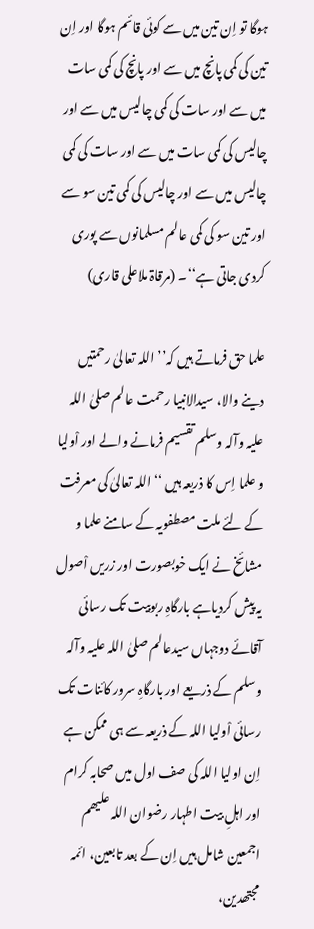ہوگا تو اِن تین میں سے کوئی قائم ہوگا اور اِن تین کی کمی پانچ میں سے اور پانچ کی کمی سات میں سے اور سات کی کمی چالیس میں سے اور چالیس کی کمی سات میں سے اور سات کی کمی چالیس میں سے اور چالیس کی کمی تین سو سے اور تین سو کی کمی عالم مسلمانوں سے پوری کردی جاتی ہے‘‘۔ (مرقاۃ ملاعلی قاری)

علما حق فرماتے ہیں کہ’’ اللہ تعالیٰ رحمتیں دینے والا، سیدالانبیا رحمت عالم صلیٰ اللہ علیہ وآلہ وسلم تقسیم فرمانے والے اور اْولیا و علما اِس کا ذریعہ ہیں ‘‘اللہ تعالیٰ کی معرفت کے لئے ملت مصطفویہ کے سامنے علما و مشائخ نے ایک خوبصورت اور زریں اْصول یہ پیش کردیاہے بارگاہِ ربوبیت تک رسائی آقائے دوجہاں سیدعالم صلیٰ اللہ علیہ وآلہ وسلم کے ذریعے اور بارگاہِ سرور کائنات تک رسائی اْولیا اللہ کے ذریعہ سے ہی ممکن ہے اِن اولیا اللہ کی صف اول میں صحابہ کرام اور اہلِ بیت اطہار رضوان اللہ علیھم اجمعین شامل ہیں اِن کے بعد تابعین، ائمہ مجتھدین،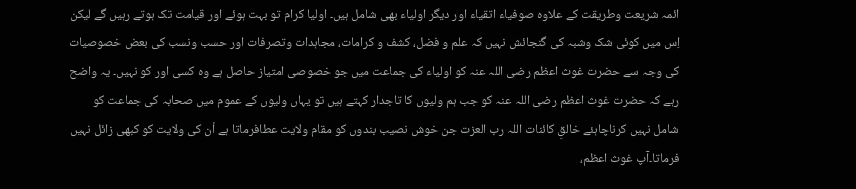ائمہ شریعت وطریقت کے علاوہ صوفیاء اتقیاء اور دیگر اولیاء بھی شامل ہیں۔ اولیا کرام تو بہت ہوئے اور قیامت تک ہوتے رہیں گے لیکن اِس میں کوئی شک وشبہ کی گنجائش نہیں کہ علم و فضل، کشف و کرامات، مجاہدات وتصرفات اور حسب ونسب کی بعض خصوصیات کی وجہ سے حضرت غوث اعظم رضی اللہ عنہ کو اولیاء کی جماعت میں جو خصوصی امتیاز حاصل ہے وہ کسی اور کو نہیں۔ یہ واضح رہے کہ حضرت غوث اعظم رضی اللہ عنہ کو جب ہم ولیوں کا تاجدار کہتے ہیں تو یہاں ولیوں کے عموم میں صحابہ کی جماعت کو شامل نہیں کرناچاہئے خالقِ کائنات اللہ رب العزت جن خوش نصیب بندوں کو مقام ولایت عطافرماتا ہے اْن کی ولایت کو کبھی زائل نہیں فرماتا۔آپ غوث اعظم،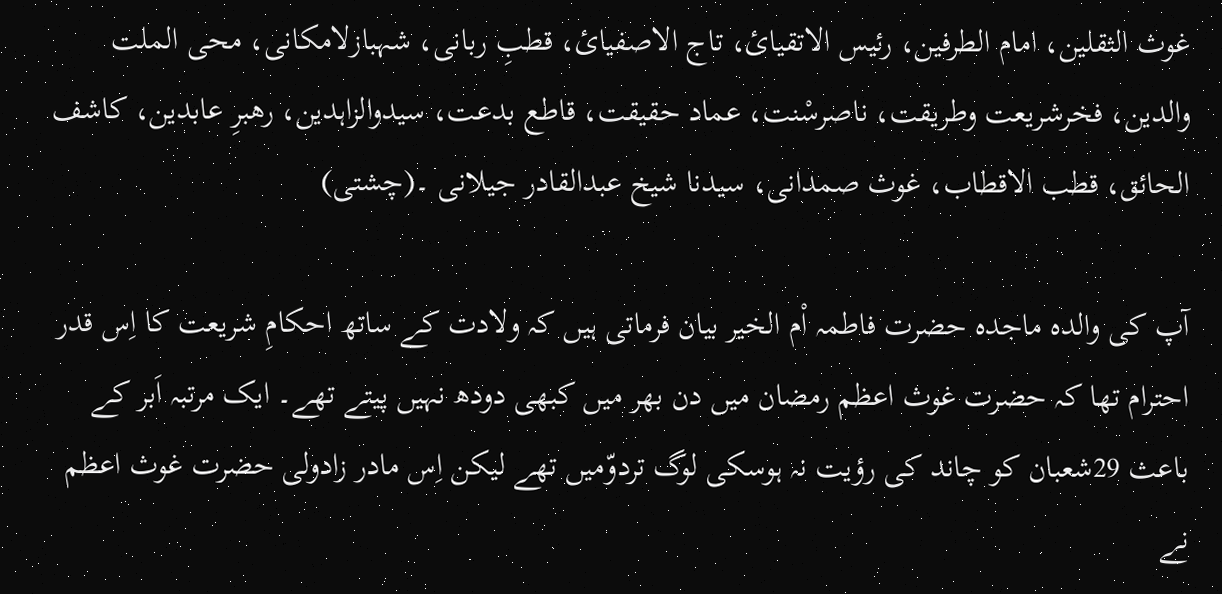غوث الثقلین، امام الطرفین، رئیس الاتقیائ، تاج الاصفیائ، قطبِ ربانی، شہبازلامکانی، محی الملت والدین، فخرشریعت وطریقت، ناصرسْنت، عماد حقیقت، قاطع بدعت، سیدوالزاہدین، رھبرِ عابدین، کاشف الحائق، قطب الاقطاب، غوث صمدانی، سیدنا شیخ عبدالقادر جیلانی ۔(چشتی)

آپ کی والدہ ماجدہ حضرت فاطمہ اْم الخیر بیان فرماتی ہیں کہ ولادت کے ساتھ احکامِ شریعت کا اِس قدر احترام تھا کہ حضرت غوث اعظم رمضان میں دن بھر میں کبھی دودھ نہیں پیتے تھے۔ ایک مرتبہ اَبر کے باعث 29شعبان کو چاند کی رؤیت نہ ہوسکی لوگ تردوّمیں تھے لیکن اِس مادر زادولی حضرت غوث اعظم نے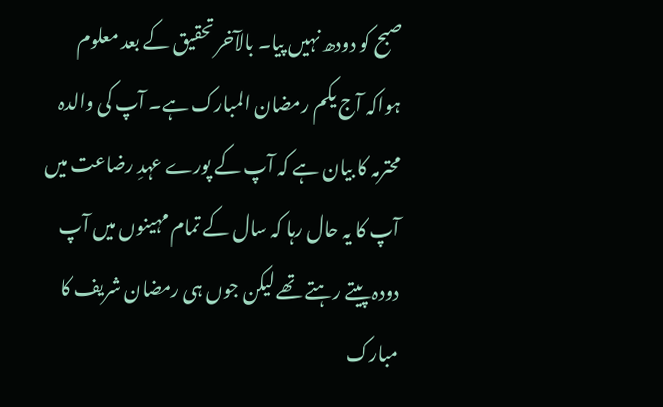صبح کو دودھ نہیں پیا۔ بالآخر تحقیق کے بعد معلوم ہواکہ آج یکم رمضان المبارک ہے۔ آپ کی والدہ محترمہ کا بیان ہے کہ آپ کے پورے عہدِ رضاعت میں آپ کا یہ حال رہا کہ سال کے تمام مہینوں میں آپ دودہ پیتے رہتے تھے لیکن جوں ہی رمضان شریف کا مبارک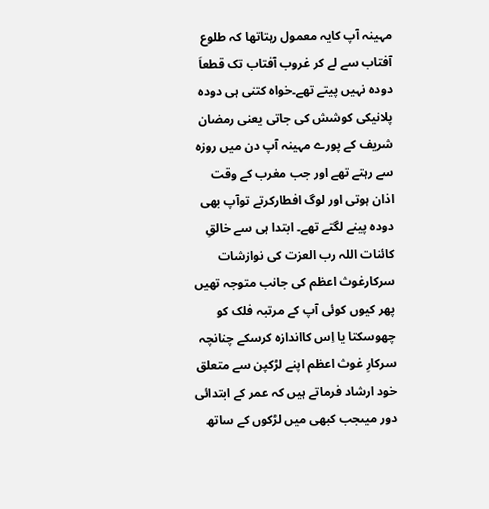مہینہ آپ کایہ معمول رہتاتھا کہ طلوع آفتاب سے لے کر غروب آفتاب تک قطعاَ دودہ نہیں پیتے تھے۔خواہ کتنی ہی دودہ پلانیکی کوشش کی جاتی یعنی رمضان شریف کے پورے مہینہ آپ دن میں روزہ سے رہتے تھے اور جب مغرب کے وقت اذان ہوتی اور لوگ افطارکرتے توآپ بھی دودہ پینے لگتے تھے۔ ابتدا ہی سے خالقِ کائنات اللہ رب العزت کی نوازشات سرکارغوث اعظم کی جانب متوجہ تھیں پھر کیوں کوئی آپ کے مرتبہ فلک کو چھوسکتا یا اِس کااندازہ کرسکے چنانچہ سرکارِ غوث اعظم اپنے لڑکپن سے متعلق خود ارشاد فرماتے ہیں کہ عمر کے ابتدائی دور میںجب کبھی میں لڑکوں کے ساتھ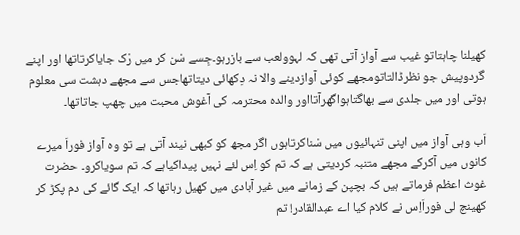کھیلنا چاہتاتو غیب سے آواز آتی تھی کہ لہوولعب سے بازرہو۔جِسے سْن کر میں رْک جایاکرتاتھا اور اپنے گردوپیش جو نظرڈالتاتومجھے کوئی آوازدینے والا نہ دِکھائی دیتاتھاجس سے مجھے دہشت سی معلوم ہوتی اور میں جلدی سے بھاگتاہواگھرآتااور والدہ محترمہ کی آغوش محبت میں چھپ جاتاتھا۔

اَب وہی آواز میں اپنی تنہائیوں میں سْناکرتاہوں اگر مجھ کو کبھی نیند آتی ہے تو وہ آواز فوراَ میرے کانوں میں آکرکے مجھے متنبہ کردیتی ہے کہ تم کو اِس لئے نہیں پیداکیاہے کہ تم سویاکرو۔ حضرت غوث اعظم فرماتے ہیں کہ بچپن کے زمانے میں غیر آبادی میں کھیل رہاتھا کہ ایک گائے کی دم پکڑ کر کھینچ لی فوراَاِس نے کلام کیا اے عبدالقادر! تم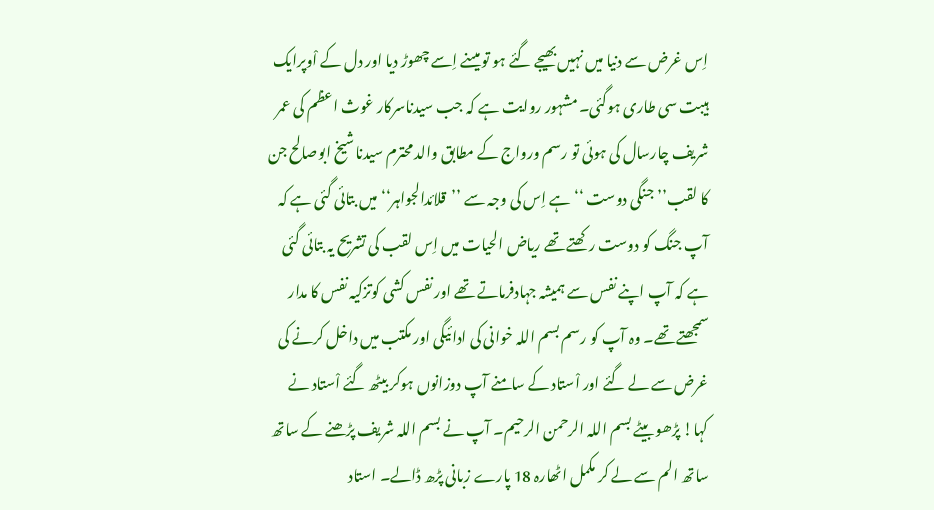اِس غرض سے دنیا میں نہیں بھیجے گئے ہو تو میںنے اِسے چھوڑ دیا اور دل کے اْوپرایک ہیبت سی طاری ہوگئی۔ مشہور روایت ہے کہ جب سیدناسرکار غوث اعظم کی عمر شریف چارسال کی ہوئی تو رسم ورواج کے مطابق والد محترم سیدناشیخ ابوصالح جن کا لقب’’ جنگی دوست ‘‘ ہے اِس کی وجہ سے ’’قلائدالجواہر‘‘میں بتائی گئی ہے کہ آپ جنگ کو دوست رکھتے تھے ریاض الحیات میں اِس لقب کی تشریح یہ بتائی گئی ہے کہ آپ اپنے نفس سے ہمیشہ جہادفرماتے تھے اور نفس کشی کوتزکیہ نفس کا مدار سمجھتے تھے۔ وہ آپ کو رسم بسم اللہ خوانی کی ادائیگی اور مکتب میں داخل کرنے کی غرض سے لے گئے اور اْستاد کے سامنے آپ دوزانوں ہوکر بیٹھ گئے اْستاد نے کہا! پڑھو بیٹے بسم اللہ الرحمن الرحیم۔ آپ نے بسم اللہ شریف پڑھنے کے ساتھ ساتھ الم سے لے کر مکمل اٹھارہ 18 پارے زبانی پڑھ ڈالے۔ استاد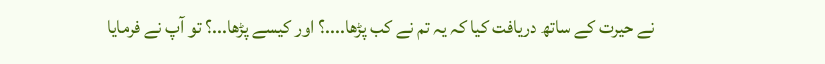نے حیرت کے ساتھ دریافت کیا کہ یہ تم نے کب پڑھا....؟ اور کیسے پڑھا...؟ تو آپ نے فرمایا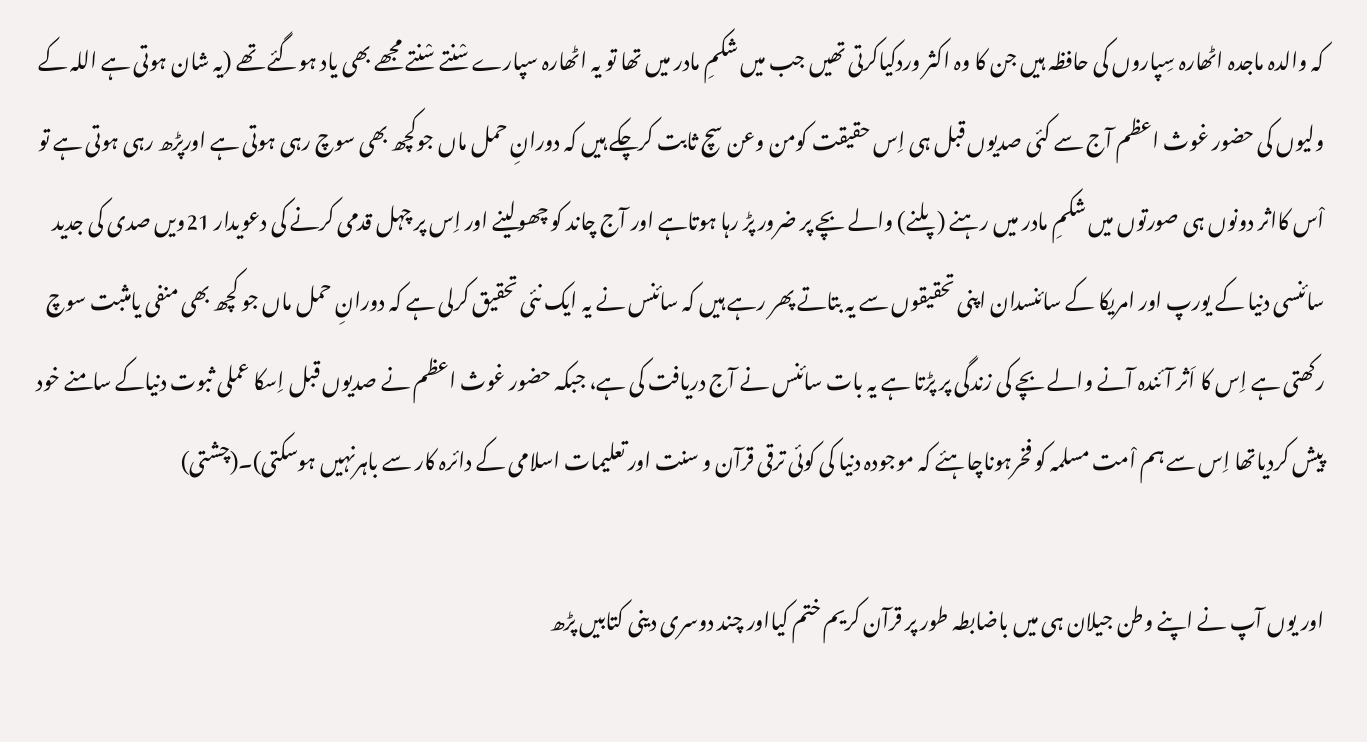کہ والدہ ماجدہ اٹھارہ سِپاروں کی حافظہ ہیں جن کا وہ اکثر وردکیاکرتی تھیں جب میں شکمِ مادر میں تھا تو یہ اٹھارہ سپارے سْنتے سْنتے مجھے بھی یاد ہوگئے تھے (یہ شان ہوتی ہے اللہ کے ولیوں کی حضور غوث اعظم آج سے کئی صدیوں قبل ہی اِس حقیقت کومن وعن سچ ثابت کرچکے ہیں کہ دورانِ حمل ماں جوکچھ بھی سوچ رہی ہوتی ہے اورپڑھ رہی ہوتی ہے تو اْس کااثر دونوں ہی صورتوں میں شکمِ مادر میں رہنے (پلنے) والے بچے پر ضرور پڑ رہا ہوتاہے اور آج چاند کو چھولینے اور اِس پر چہل قدمی کرنے کی دعویدار 21ویں صدی کی جدید سائنسی دنیا کے یورپ اور امریکا کے سائنسدان اپنی تحقیقوں سے یہ بتاتے پھر رہے ہیں کہ سائنس نے یہ ایک نئی تحقیق کرلی ہے کہ دورانِ حمل ماں جو کچھ بھی منفی یامثبت سوچ رکھتی ہے اِس کا اَثر آئندہ آنے والے بچے کی زندگی پر پڑتا ہے یہ بات سائنس نے آج دریافت کی ہے، جبکہ حضور غوث اعظم نے صدیوں قبل اِسکا عملی ثبوت دنیاکے سامنے خود پیش کردیاتھا اِس سے ہم اْمت مسلمہ کو فخرہوناچاہئے کہ موجودہ دنیا کی کوئی ترقی قرآن و سنت اور تعلیمات اسلامی کے دائرہ کار سے باہرنہیں ہوسکتی)۔(چشتی)

اور یوں آپ نے اپنے وطن جیلان ہی میں باضابطہ طور پر قرآن کریم ختم کیااور چند دوسری دینی کتابیں پڑھ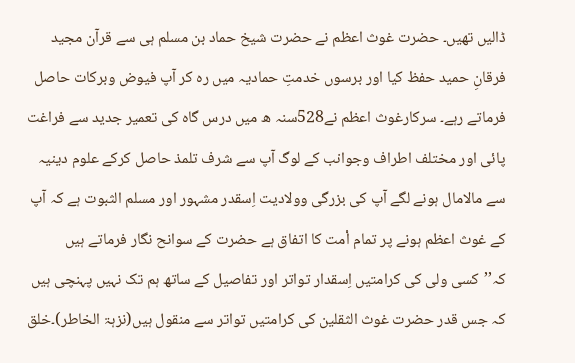ڈالیں تھیں۔ حضرت غوث اعظم نے حضرت شیخ حماد بن مسلم ہی سے قرآن مجید فرقانِ حمید حفظ کیا اور برسوں خدمتِ حمادیہ میں رہ کر آپ فیوض وبرکات حاصل فرماتے رہے۔ سرکارغوث اعظم نے528سنہ ھ میں درس گاہ کی تعمیر جدید سے فراغت پائی اور مختلف اطراف وجوانب کے لوگ آپ سے شرف تلمذ حاصل کرکے علوم دینیہ سے مالامال ہونے لگے آپ کی بزرگی وولادیت اِسقدر مشہور اور مسلم الثبوت ہے کہ آپ کے غوث اعظم ہونے پر تمام اْمت کا اتفاق ہے حضرت کے سوانح نگار فرماتے ہیں کہ’’کسی ولی کی کرامتیں اِسقدار تواتر اور تفاصیل کے ساتھ ہم تک نہیں پہنچی ہیں کہ جس قدر حضرت غوث الثقلین کی کرامتیں تواتر سے منقول ہیں(نزہۃ الخاطر)۔خلق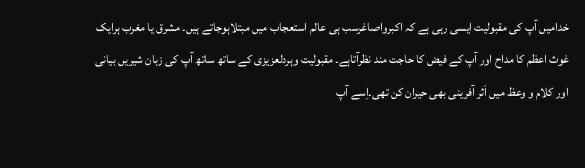خدامیں آپ کی مقبولیت ایسی رہی ہے کہ اکبرواصاغرسب ہی عالم استعجاب میں مبتلاہوجاتے ہیں۔ مشرق یا مغرب ہرایک غوث اعظم کا مداح اور آپ کے فیض کا حاجت مند نظرآتاہے۔ مقبولیت وہردلعزیزی کے ساتھ ساتھ آپ کی زبان شیریں بیانی اور کلام و وعظ میں اَثر آفرینی بھی حیران کن تھی۔اِسے آپ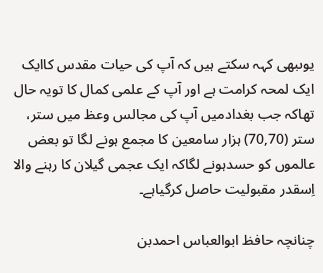یوںبھی کہہ سکتے ہیں کہ آپ کی حیات مقدس کاایک ایک لمحہ کرامت ہے اور آپ کے علمی کمال کا تویہ حال تھاکہ جب بغدادمیں آپ کی مجالس وعظ میں ستر، ستر (70,70) ہزار سامعین کا مجمع ہونے لگا تو بعض عالموں کو حسدہونے لگاکہ ایک عجمی گیلان کا رہنے والا اِسقدر مقبولیت حاصل کرگیاہے۔

چنانچہ حافظ ابوالعباس احمدبن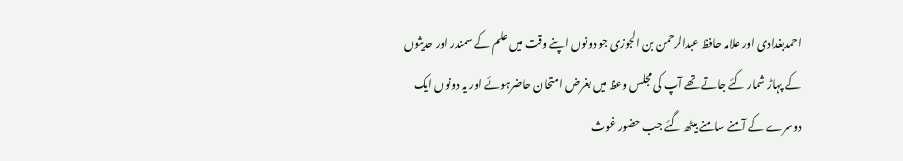احمدبغدادی اور علامہ حافظ عبدالرحمن بن الجوزی جو دونوں اپنے وقت میں علم کے سمندر اور حدیثوں کے پہاڑ شمار کئے جاتے تھے آپ کی مجلس وعظ میں بغرض امتحان حاضرہوئے اور یہ دونوں ایک دوسرے کے آمنے سامنے بیٹھ گئے جب حضور غوث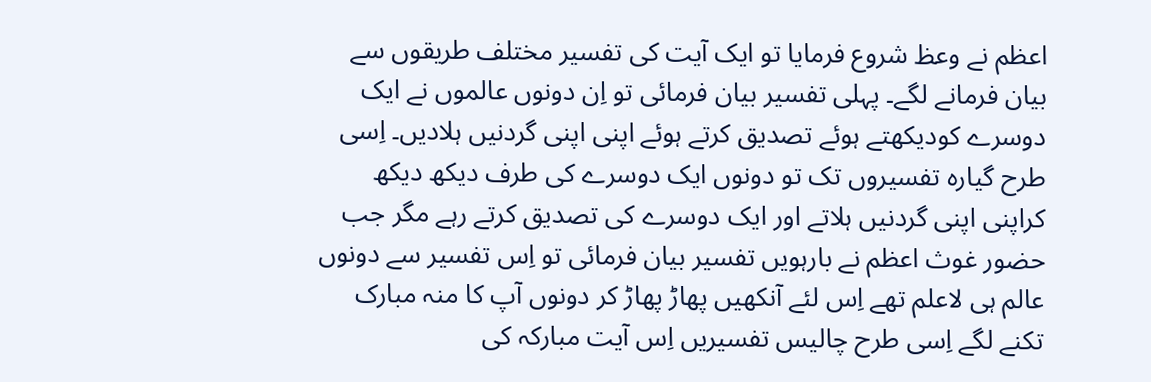اعظم نے وعظ شروع فرمایا تو ایک آیت کی تفسیر مختلف طریقوں سے بیان فرمانے لگے۔ پہلی تفسیر بیان فرمائی تو اِن دونوں عالموں نے ایک دوسرے کودیکھتے ہوئے تصدیق کرتے ہوئے اپنی اپنی گردنیں ہلادیں۔ اِسی طرح گیارہ تفسیروں تک تو دونوں ایک دوسرے کی طرف دیکھ دیکھ کراپنی اپنی گردنیں ہلاتے اور ایک دوسرے کی تصدیق کرتے رہے مگر جب حضور غوث اعظم نے بارہویں تفسیر بیان فرمائی تو اِس تفسیر سے دونوں عالم ہی لاعلم تھے اِس لئے آنکھیں پھاڑ پھاڑ کر دونوں آپ کا منہ مبارک تکنے لگے اِسی طرح چالیس تفسیریں اِس آیت مبارکہ کی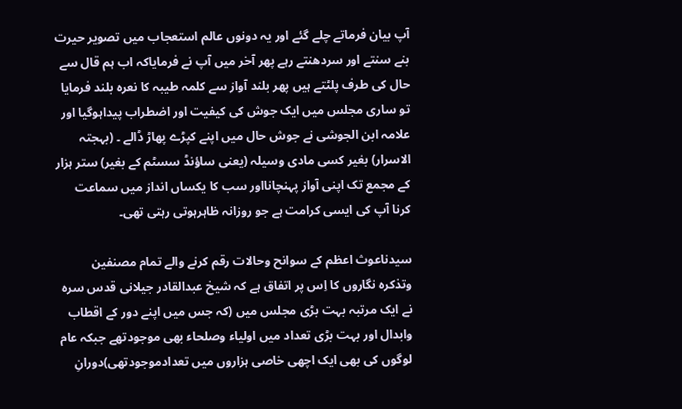آپ بیان فرماتے چلے گئے اور یہ دونوں عالم استعجاب میں تصویر حیرت بنے سنتے اور سردھنتے رہے پھر آخر میں آپ نے فرمایاکہ اب ہم قال سے حال کی طرف پلٹتے ہیں پھر بلند آواز سے کلمہ طیبہ کا نعرہ بلند فرمایا تو ساری مجلس میں ایک جوش کی کیفیت اور اضطراب پیداہوگیا اور علامہ ابن الجوشی نے جوش حال میں اپنے کپڑے پھاڑ ڈالے ۔ (بہجتہ الاسرار) بغیر کسی مادی وسیلہ (یعنی ساؤنڈ سسٹم کے بغیر) ستر ہزار کے مجمع تک اپنی آواز پہنچانااور سب کا یکساں انداز میں سماعت کرنا آپ کی ایسی کرامت ہے جو روزانہ ظاہرہوتی رہتی تھی۔

سیدناعوث اعظم کے سوانح وحالات رقم کرنے والے تمام مصنفین وتذکرہ نگاروں کا اِس پر اتفاق ہے کہ شیخ عبدالقادر جیلانی قدس سرہ نے ایک مرتبہ بہت بڑی مجلس میں (کہ جس میں اپنے دور کے اقطاب وابدال اور بہت بڑی تعداد میں اولیاء وصلحاء بھی موجودتھے جبکہ عام لوگوں کی بھی ایک اچھی خاصی ہزاروں میں تعدادموجودتھی)دورانِ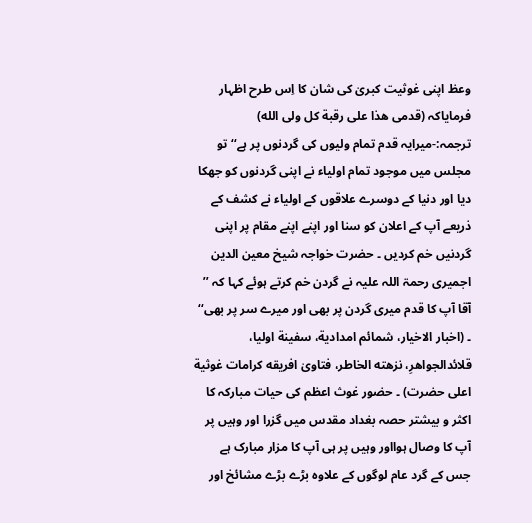وعظ اپنی غوثیت کبریٰ کی شان کا اِس طرح اظہار فرمایاکہ (قدمی هذا علی رقبة کل ولی الله) ترجمہ:-میرایہ قدم تمام ولیوں کی گردنوں پر ہے‘‘تو مجلس میں موجود تمام اولیاء نے اپنی گردنوں کو جھکا دیا اور دنیا کے دوسرے علاقوں کے اولیاء نے کشف کے ذریعے آپ کے اعلان کو سنا اور اپنے اپنے مقام پر اپنی گردنیں خم کردیں ۔ حضرت خواجہ شیخ معین الدین اجمیری رحمۃ اللہ علیہ نے گردن خم کرتے ہوئے کہا کہ ’’ آقا آپ کا قدم میری گردن پر بھی اور میرے سر پر بھی‘‘ ۔ (اخبار الاخيار، شمائم امدادية، سفينة اوليا، قلائدالجواهرِ، نزهته الخاطر، فتاویٰ افريقه کرامات غوثية اعلی حضرت) ۔ حضور غوث اعظم کی حیات مبارکہ کا اکثر و بیشتر حصہ بغداد مقدس میں گزرا اور وہیں پر آپ کا وصال ہوااور وہیں پر ہی آپ کا مزار مبارک ہے جس کے گرد عام لوگوں کے علاوہ بڑے بڑے مشائخ اور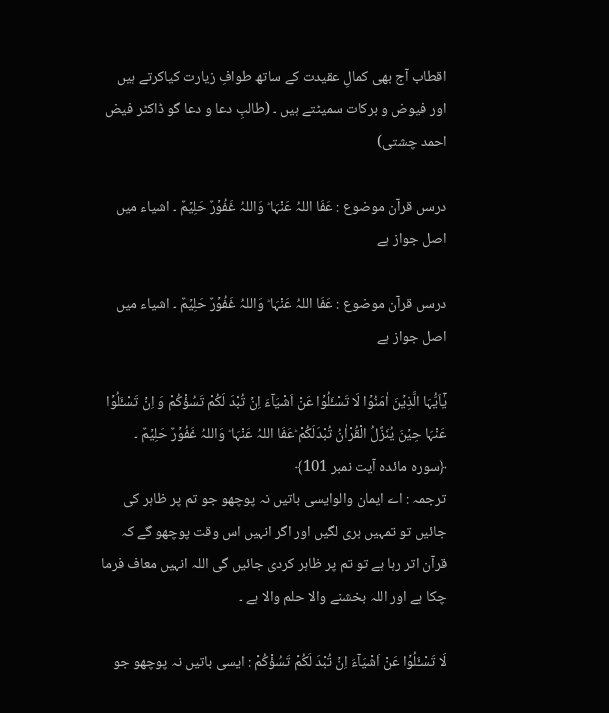اقطاب آج بھی کمالِ عقیدت کے ساتھ طوافِ زیارت کیاکرتے ہیں اور فیوض و برکات سمیٹتے ہیں ۔ (طالبِ دعا و دعا گو ڈاکٹر فیض احمد چشتی)

درسں قرآن موضوع : عَفَا اللہُ عَنْہَا ؕ وَاللہُ غَفُوۡرٌ حَلِیۡمٌ ۔ اشیاء میں اصل جواز ہے

درسں قرآن موضوع : عَفَا اللہُ عَنْہَا ؕ وَاللہُ غَفُوۡرٌ حَلِیۡمٌ ۔ اشیاء میں اصل جواز ہے

یٰۤاَیُّہَا الَّذِیۡنَ اٰمَنُوۡا لَا تَسْـَٔلُوۡا عَنْ اَشْیَآءَ اِنۡ تُبْدَ لَکُمْ تَسُؤْکُمْ وَ اِنۡ تَسْـَٔلُوۡا عَنْہَا حِیۡنَ یُنَزَّلُ الْقُرْاٰنُ تُبْدَلَکُمْ ؕعَفَا اللہُ عَنْہَا ؕ وَاللہُ غَفُوۡرٌ حَلِیۡمٌ ۔ ﴿سورہ مائدہ آیت نمبر 101﴾
ترجمہ : اے ایمان والوایسی باتیں نہ پوچھو جو تم پر ظاہر کی جائیں تو تمہیں بری لگیں اور اگر انہیں اس وقت پوچھو گے کہ قرآن اتر رہا ہے تو تم پر ظاہر کردی جائیں گی اللہ انہیں معاف فرما چکا ہے اور اللہ بخشنے والا حلم والا ہے ۔

لَا تَسْـَٔلُوۡا عَنْ اَشْیَآءَ اِنۡ تُبْدَ لَکُمْ تَسُؤْکُمْ : ایسی باتیں نہ پوچھو جو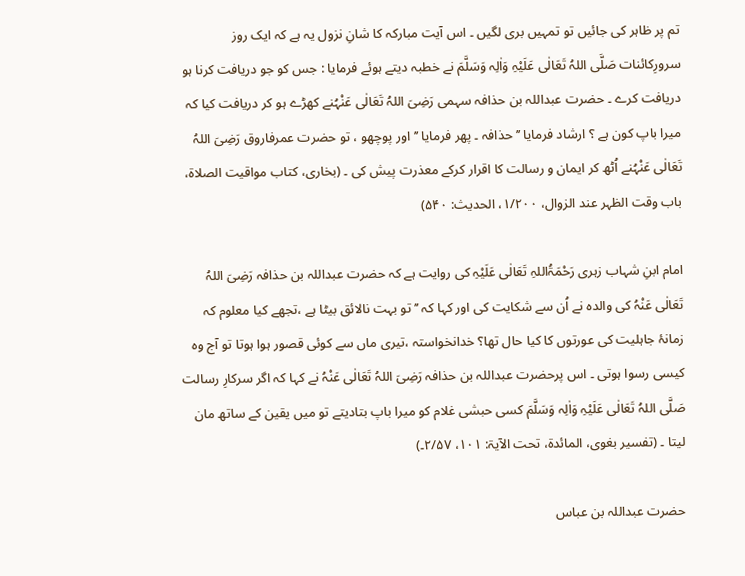تم پر ظاہر کی جائیں تو تمہیں بری لگیں ۔ اس آیت مبارکہ کا شانِ نزول یہ ہے کہ ایک روز سرورِکائنات صَلَّی اللہُ تَعَالٰی عَلَیْہِ وَاٰلِہ وَسَلَّمَ نے خطبہ دیتے ہوئے فرمایا : جس کو جو دریافت کرنا ہو دریافت کرے ۔ حضرت عبداللہ بن حذافہ سہمی رَضِیَ اللہُ تَعَالٰی عَنْہُنے کھڑے ہو کر دریافت کیا کہ میرا باپ کون ہے ؟ ارشاد فرمایا ’’ حذافہ ۔ پھر فرمایا ’’اور پوچھو ، تو حضرت عمرفاروق رَضِیَ اللہُ تَعَالٰی عَنْہُنے اُٹھ کر ایمان و رسالت کا اقرار کرکے معذرت پیش کی ۔ (بخاری، کتاب مواقیت الصلاۃ، باب وقت الظہر عند الزوال، ۱/۲۰۰، الحدیث: ۵۴۰)

امام ابنِ شہاب زہری رَحْمَۃُاللہِ تَعَالٰی عَلَیْہِ کی روایت ہے کہ حضرت عبداللہ بن حذافہ رَضِیَ اللہُ تَعَالٰی عَنْہُ کی والدہ نے اُن سے شکایت کی اور کہا کہ ’’تو بہت نالائق بیٹا ہے ،تجھے کیا معلوم کہ زمانۂ جاہلیت کی عورتوں کا کیا حال تھا؟ خدانخواستہ ،تیری ماں سے کوئی قصور ہوا ہوتا تو آج وہ کیسی رسوا ہوتی ۔ اس پرحضرت عبداللہ بن حذافہ رَضِیَ اللہُ تَعَالٰی عَنْہُ نے کہا کہ اگر سرکارِ رسالت صَلَّی اللہُ تَعَالٰی عَلَیْہِ وَاٰلِہ وَسَلَّمَ کسی حبشی غلام کو میرا باپ بتادیتے تو میں یقین کے ساتھ مان لیتا ۔ (تفسیر بغوی، المائدۃ، تحت الآیۃ: ۱۰۱، ۲/۵۷۔)

حضرت عبداللہ بن عباس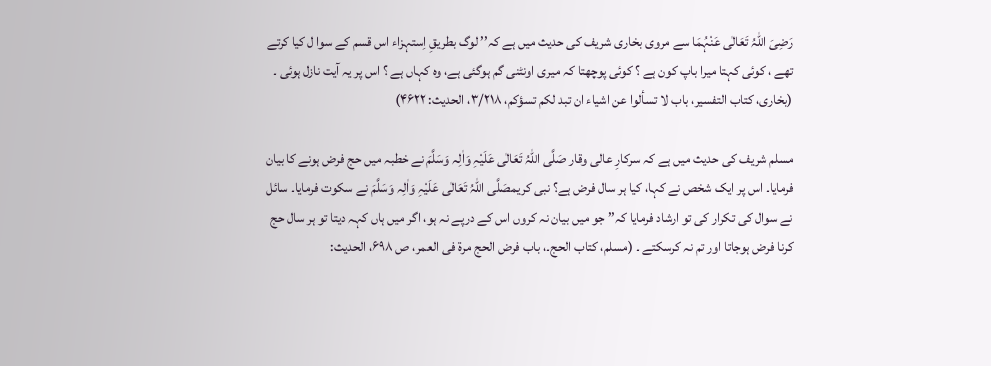رَضِیَ اللہُ تَعَالٰی عَنْہُمَا سے مروی بخاری شریف کی حدیث میں ہے کہ’’ لوگ بطریقِ اِستہزاء اس قسم کے سوا ل کیا کرتے تھے ، کوئی کہتا میرا باپ کون ہے ؟ کوئی پوچھتا کہ میری اونٹنی گم ہوگئی ہے، وہ کہاں ہے ؟ اس پر یہ آیت نازل ہوئی ۔ (بخاری، کتاب التفسیر، باب لا تسألوا عن اشیاء ان تبد لکم تسؤکم، ۳/۲۱۸، الحدیث: ۴۶۲۲)

مسلم شریف کی حدیث میں ہے کہ سرکارِ عالی وقار صَلَّی اللہُ تَعَالٰی عَلَیْہِ وَاٰلِہ وَسَلَّمَ نے خطبہ میں حج فرض ہونے کا بیان فرمایا۔ اس پر ایک شخص نے کہا، کیا ہر سال فرض ہے؟ نبی کریمصَلَّی اللہُ تَعَالٰی عَلَیْہِ وَاٰلِہ وَسَلَّمَ نے سکوت فرمایا۔ سائل نے سوال کی تکرار کی تو ارشاد فرمایا کہ’’ جو میں بیان نہ کروں اس کے درپے نہ ہو، اگر میں ہاں کہہ دیتا تو ہر سال حج کرنا فرض ہوجاتا اور تم نہ کرسکتے ۔ (مسلم، کتاب الحج۔، باب فرض الحج مرۃ فی العمر، ص ۶۹۸، الحدیث: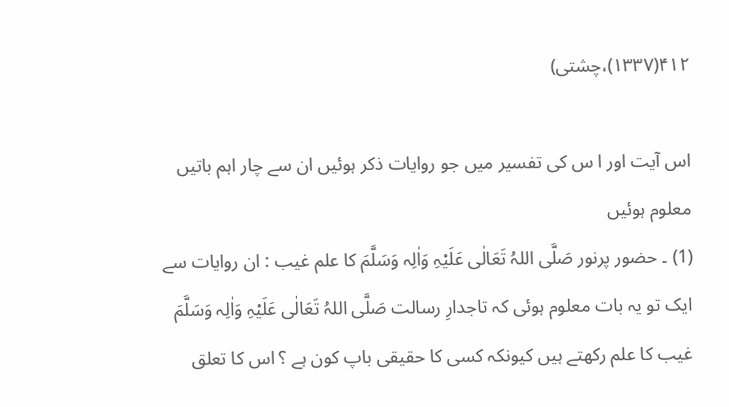۴۱۲(۱۳۳۷)،چشتی)

اس آیت اور ا س کی تفسیر میں جو روایات ذکر ہوئیں ان سے چار اہم باتیں معلوم ہوئیں
(1) ۔ حضور پرنور صَلَّی اللہُ تَعَالٰی عَلَیْہِ وَاٰلِہ وَسَلَّمَ کا علم غیب : ان روایات سے ایک تو یہ بات معلوم ہوئی کہ تاجدارِ رسالت صَلَّی اللہُ تَعَالٰی عَلَیْہِ وَاٰلِہ وَسَلَّمَ غیب کا علم رکھتے ہیں کیونکہ کسی کا حقیقی باپ کون ہے ؟ اس کا تعلق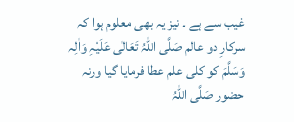غیب سے ہے ۔ نیز یہ بھی معلوم ہوا کہ سرکارِ دو عالم صَلَّی اللہُ تَعَالٰی عَلَیْہِ وَاٰلِہ وَسَلَّمَ کو کلی علم عطا فرمایا گیا ورنہ حضور صَلَّی اللہُ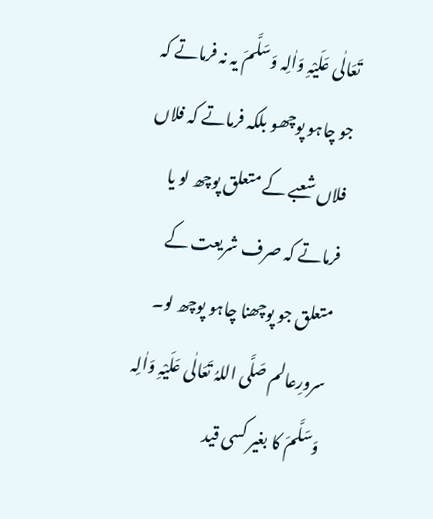تَعَالٰی عَلَیْہِ وَاٰلِہ وَسَلَّمَ یہ نہ فرماتے کہ جو چاہو پوچھو بلکہ فرماتے کہ فلاں فلاں شعبے کے متعلق پوچھ لو یا فرماتے کہ صرف شریعت کے متعلق جو پوچھنا چاہو پوچھ لو۔ سرورِعالم صَلَّی اللہُ تَعَالٰی عَلَیْہِ وَاٰلِہ وَسَلَّمَ کا بغیر کسی قید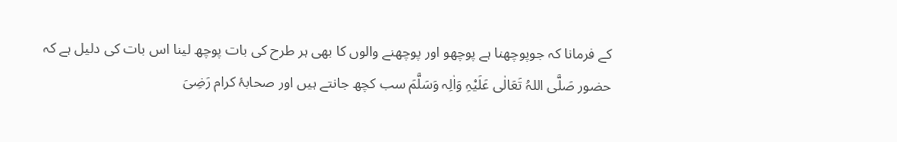کے فرمانا کہ جوپوچھنا ہے پوچھو اور پوچھنے والوں کا بھی ہر طرح کی بات پوچھ لینا اس بات کی دلیل ہے کہ حضور صَلَّی اللہُ تَعَالٰی عَلَیْہِ وَاٰلِہ وَسَلَّمَ سب کچھ جانتے ہیں اور صحابۂ کرام رَضِیَ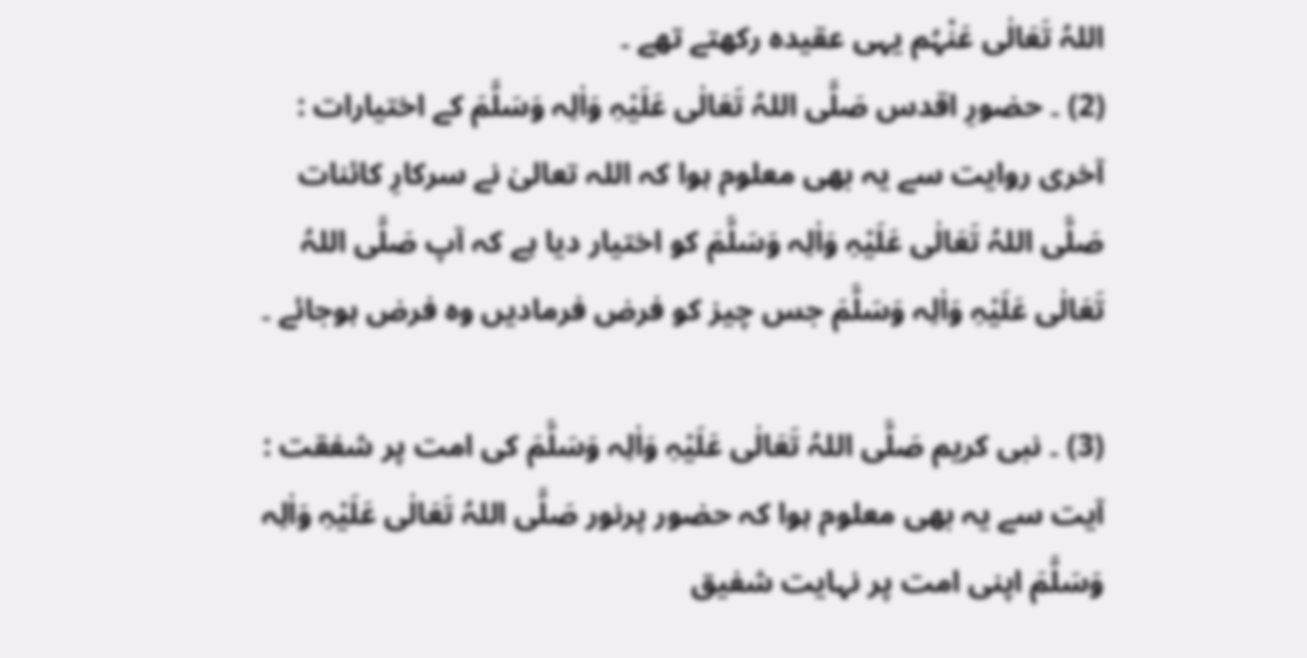اللہُ تَعَالٰی عَنْہُم یہی عقیدہ رکھتے تھے ۔
(2) ۔ حضورِ اقدس صَلَّی اللہُ تَعَالٰی عَلَیْہِ وَاٰلِہ وَسَلَّمَ کے اختیارات : آخری روایت سے یہ بھی معلوم ہوا کہ اللہ تعالیٰ نے سرکارِ کائنات صَلَّی اللہُ تَعَالٰی عَلَیْہِ وَاٰلِہ وَسَلَّمَ کو اختیار دیا ہے کہ آپ صَلَّی اللہُ تَعَالٰی عَلَیْہِ وَاٰلِہ وَسَلَّمَ جس چیز کو فرض فرمادیں وہ فرض ہوجائے ۔

(3) ۔ نبی کریم صَلَّی اللہُ تَعَالٰی عَلَیْہِ وَاٰلِہ وَسَلَّمَ کی امت پر شفقت : آیت سے یہ بھی معلوم ہوا کہ حضور پرنور صَلَّی اللہُ تَعَالٰی عَلَیْہِ وَاٰلِہ وَسَلَّمَ اپنی امت پر نہایت شفیق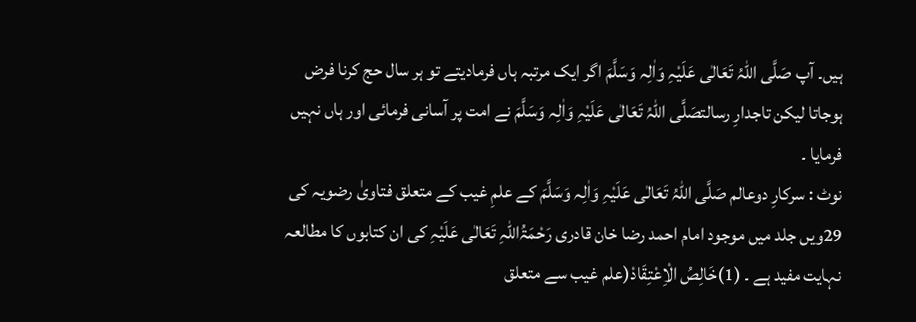ہیں۔ آپ صَلَّی اللہُ تَعَالٰی عَلَیْہِ وَاٰلِہ وَسَلَّمَ اگر ایک مرتبہ ہاں فرمادیتے تو ہر سال حج کرنا فرض ہوجاتا لیکن تاجدارِ رسالتصَلَّی اللہُ تَعَالٰی عَلَیْہِ وَاٰلِہ وَسَلَّمَ نے امت پر آسانی فرمائی اور ہاں نہیں فرمایا ۔
نوٹ : سرکارِ دوعالم صَلَّی اللہُ تَعَالٰی عَلَیْہِ وَاٰلِہ وَسَلَّمَ کے علمِ غیب کے متعلق فتاویٰ رضویہ کی 29ویں جلد میں موجود امام احمد رضا خان قادری رَحْمَۃُاللہِ تَعَالٰی عَلَیْہِ کی ان کتابوں کا مطالعہ نہایت مفید ہے ۔ (1)خَالِصُ الْاِعْتِقَادْ(علم غیب سے متعلق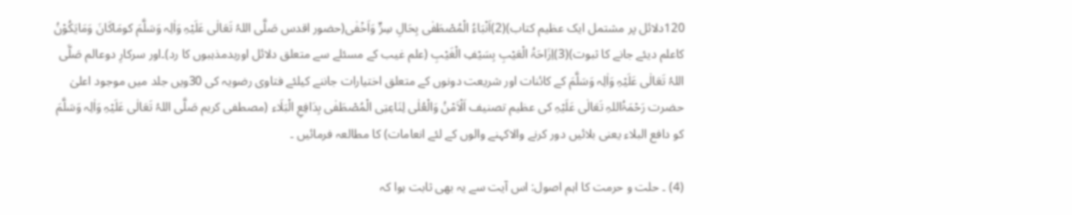120دلائل پر مشتمل ایک عظیم کتاب)(2)اَنْبَاءُ الْمُصْطَفٰی بِحَالِ سِرٍّ وَاَخْفٰی(حضور اقدس صَلَّی اللہُ تَعَالٰی عَلَیْہِ وَاٰلِہ وَسَلَّمَ کومَاکَانَ وَمَایَکُوْنُ کاعلم دیئے جانے کا ثبوت)(3)اِزَاحَۃُ الْعَیْبِ بِسَیْفِ الْغَیْبِ (علم غیب کے مسئلے سے متعلق دلائل اوربدمذہبوں کا رد)۔اور سرکارِ دوعالم صَلَّی اللہُ تَعَالٰی عَلَیْہِ وَاٰلِہ وَسَلَّمَ کے کائنات اور شریعت دونوں کے متعلق اختیارات جاننے کیلئے فتاوی رضویہ کی 30ویں جلد میں موجود اعلیٰ حضرت رَحْمَۃُاللہِ تَعَالٰی عَلَیْہِ کی عظیم تصنیف اَلْاَمْنُ وَالْعُلٰی لِنَاعِتِی الْمُصْطَفٰی بِدَافِعِ الْبَلَاء (مصطفی کریم صَلَّی اللہُ تَعَالٰی عَلَیْہِ وَاٰلِہ وَسَلَّمَ کو دافع البلاء یعنی بلائیں دور کرنے والاکہنے والوں کے لئے انعامات) کا مطالعہ فرمائیں ۔

(4) ۔ حلت و حرمت کا اہم اصول: اس آیت سے یہ بھی ثابت ہوا کہ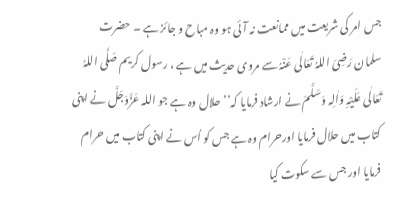جس امر کی شریعت میں ممانعت نہ آئی ہو وہ مباح و جائز ہے ۔ حضرت سلمان رَضِیَ اللہُ تَعَالٰی عَنْہُ سے مروی حدیث میں ہے ، رسول کریم صَلَّی اللہُ تَعَالٰی عَلَیْہِ وَاٰلِہ وَسَلَّمَ نے ارشاد فرمایا کہ’’ حلال وہ ہے جو اللہ عَزَّوَجَلَّ نے اپنی کتاب میں حلال فرمایا اورحرام وہ ہے جس کو اُس نے اپنی کتاب میں حرام فرمایا اور جس سے سکوت کیا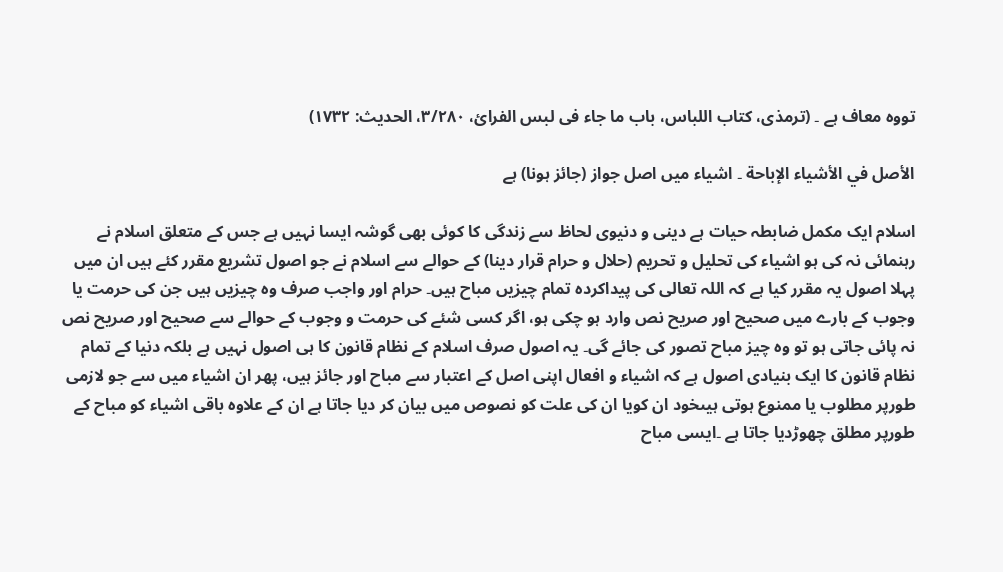تووہ معاف ہے ۔ (ترمذی، کتاب اللباس، باب ما جاء فی لبس الفرائ، ۳/۲۸۰، الحدیث: ۱۷۳۲)

الأصل في الأشياء الإباحة ۔ اشیاء میں اصل جواز (جائز ہونا) ہے

اسلام ایک مکمل ضابطہ حیات ہے دینی و دنیوی لحاظ سے زندگی کا کوئی بھی گوشہ ایسا نہیں ہے جس کے متعلق اسلام نے رہنمائی نہ کی ہو اشیاء کی تحلیل و تحریم (حلال و حرام قرار دینا) کے حوالے سے اسلام نے جو اصول تشریع مقرر کئے ہیں ان میں پہلا اصول یہ مقرر کیا ہے کہ اللہ تعالی کی پیداکردہ تمام چیزیں مباح ہیں۔ حرام اور واجب صرف وہ چیزیں ہیں جن کی حرمت یا وجوب کے بارے میں صحیح اور صریح نص وارد ہو چکی ہو، اگر کسی شئے کی حرمت و وجوب کے حوالے سے صحیح اور صریح نص نہ پائی جاتی ہو تو وہ چیز مباح تصور کی جائے گی۔ یہ اصول صرف اسلام کے نظام قانون کا ہی اصول نہیں ہے بلکہ دنیا کے تمام نظام قانون کا ایک بنیادی اصول ہے کہ اشیاء و افعال اپنی اصل کے اعتبار سے مباح اور جائز ہیں، پھر ان اشیاء میں سے جو لازمی طورپر مطلوب یا ممنوع ہوتی ہیںخود ان کویا ان کی علت کو نصوص میں بیان کر دیا جاتا ہے ان کے علاوہ باقی اشیاء کو مباح کے طورپر مطلق چھوڑدیا جاتا ہے ۔ایسی مباح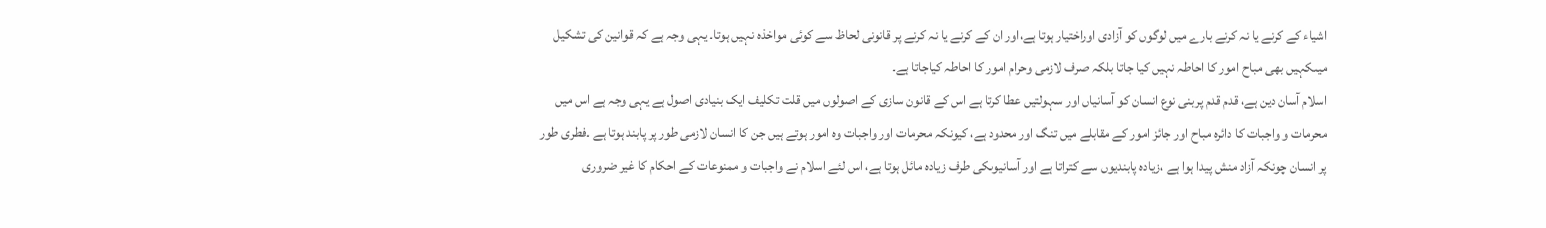اشیاء کے کرنے یا نہ کرنے بارے میں لوگوں کو آزادی اوراختیار ہوتا ہے،اور ان کے کرنے یا نہ کرنے پر قانونی لحاظ سے کوئی مواخذہ نہیں ہوتا۔ یہی وجہ ہے کہ قوانین کی تشکیل میںکہیں بھی مباح امور کا احاطہ نہیں کیا جاتا بلکہ صرف لازمی وحرام امور کا احاطہ کیاجاتا ہے۔
اسلام آسان دین ہے، قدم قدم پربنی نوع انسان کو آسانیاں اور سہولتیں عطا کرتا ہے اس کے قانون سازی کے اصولوں میں قلت تکلیف ایک بنیادی اصول ہے یہی وجہ ہے اس میں محرمات و واجبات کا دائرہ مباح اور جائز امور کے مقابلے میں تنگ اور محدود ہے، کیونکہ محرمات اور واجبات وہ امور ہوتے ہیں جن کا انسان لازمی طور پر پابند ہوتا ہے ۔فطری طور پر انسان چونکہ آزاد منش پیدا ہوا ہے ،زیادہ پابندیوں سے کتراتا ہے اور آسانیوںکی طرف زیادہ مائل ہوتا ہے، اس لئے اسلام نے واجبات و ممنوعات کے احکام کا غیر ضروری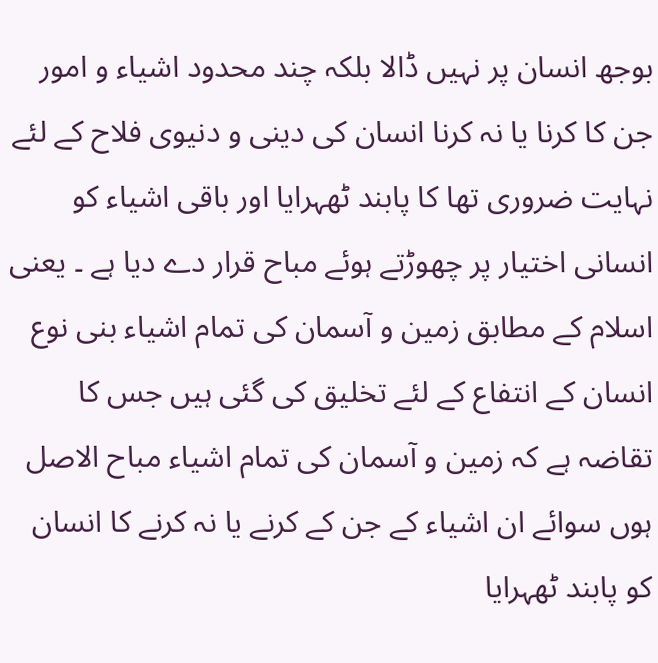بوجھ انسان پر نہیں ڈالا بلکہ چند محدود اشیاء و امور جن کا کرنا یا نہ کرنا انسان کی دینی و دنیوی فلاح کے لئے نہایت ضروری تھا کا پابند ٹھہرایا اور باقی اشیاء کو انسانی اختیار پر چھوڑتے ہوئے مباح قرار دے دیا ہے ۔ یعنی اسلام کے مطابق زمین و آسمان کی تمام اشیاء بنی نوع انسان کے انتفاع کے لئے تخلیق کی گئی ہیں جس کا تقاضہ ہے کہ زمین و آسمان کی تمام اشیاء مباح الاصل ہوں سوائے ان اشیاء کے جن کے کرنے یا نہ کرنے کا انسان کو پابند ٹھہرایا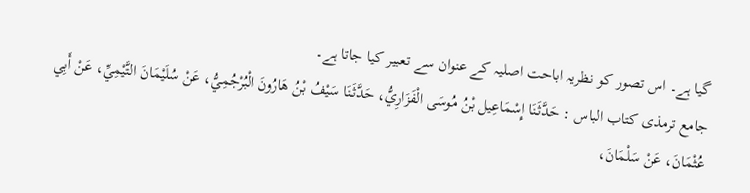گیا ہے۔ اس تصور کو نظریہ اباحت اصلیہ کے عنوان سے تعبیر کیا جاتا ہے۔
جامع ترمذی کتاب الباس : حَدَّثَنَا إِسْمَاعِيل بْنُ مُوسَى الْفَزَارِيُّ، حَدَّثَنَا سَيْفُ بْنُ هَارُونَ الْبُرْجُمِيُّ، عَنْ سُلَيْمَانَ التَّيْمِيِّ، عَنْ أَبِي عُثْمَانَ، عَنْ سَلْمَانَ،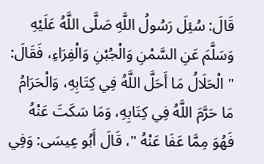قَالَ: سُئِلَ رَسُولُ اللَّهِ صَلَّى اللَّهُ عَلَيْهِ وَسَلَّمَ عَنِ السَّمْنِ وَالْجُبْنِ وَالْفِرَاءِ، فَقَالَ: " الْحَلَالُ مَا أَحَلَّ اللَّهُ فِي كِتَابِهِ، وَالْحَرَامُ مَا حَرَّمَ اللَّهُ فِي كِتَابِهِ، وَمَا سَكَتَ عَنْهُ فَهُوَ مِمَّا عَفَا عَنْهُ "، قَالَ أَبُو عِيسَى: وَفِي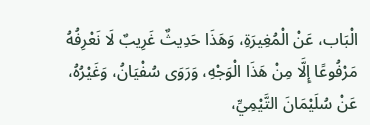الْبَاب، عَنْ الْمُغِيرَةِ، وَهَذَا حَدِيثٌ غَرِيبٌ لَا نَعْرِفُهُ مَرْفُوعًا إِلَّا مِنْ هَذَا الْوَجْهِ، وَرَوَى سُفْيَانُ، وَغَيْرُهُ، عَنْ سُلَيْمَانَ التَّيْمِيِّ،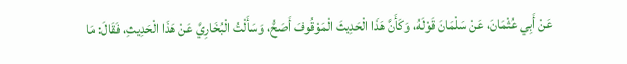عَنْ أَبِي عُثْمَانَ، عَنْ سَلْمَانَ قَوْلَهُ، وَكَأَنَّ هَذَا الْحَدِيثَ الْمَوْقُوفَ أَصَحُّ، وَسَأَلْتُ الْبُخَارِيَّ عَنْ هَذَا الْحَدِيثِ، فَقَالَ: مَا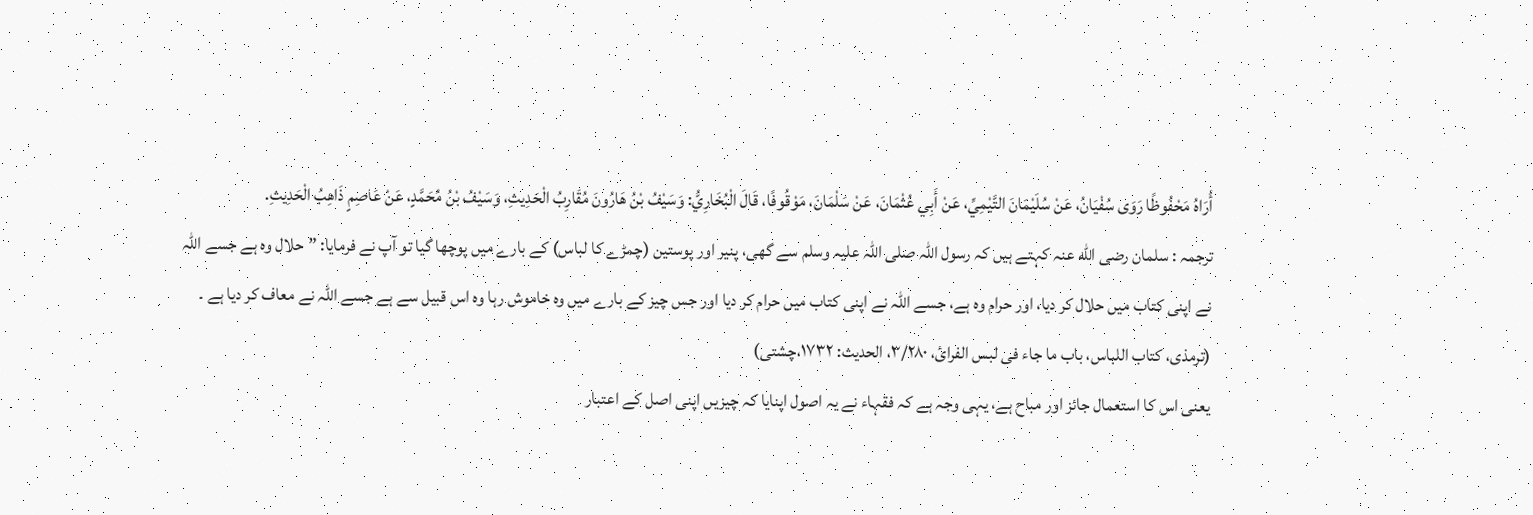أُرَاهُ مَحْفُوظًا رَوَى سُفْيَانُ، عَنْ سُلَيْمَانَ التَّيْمِيِّ، عَنْ أَبِي عُثْمَانَ، عَنْ سَلْمَانَ، مَوْقُوفًا، قَالَ الْبُخَارِيُّ: وَسَيْفُ بْنُ هَارُونَ مُقَارِبُ الْحَدِيثِ، وَسَيْفُ بْنُ مُحَمَّدٍ، عَنْ عَاصِمٍ ذَاهِبُ الْحَدِيثِ.
ترجمہ : سلمان رضی الله عنہ کہتے ہیں کہ رسول اللہ صلی اللہ علیہ وسلم سے گھی، پنیر اور پوستین (چمڑے کا لباس) کے بارے میں پوچھا گیا تو آپ نے فرمایا: ”حلال وہ ہے جسے اللہ نے اپنی کتاب میں حلال کر دیا، اور حرام وہ ہے، جسے اللہ نے اپنی کتاب میں حرام کر دیا اور جس چیز کے بارے میں وہ خاموش رہا وہ اس قبیل سے ہے جسے اللہ نے معاف کر دیا ہے ۔ (ترمذی، کتاب اللباس، باب ما جاء فی لبس الفرائ، ۳/۲۸۰، الحدیث: ۱۷۳۲،چشتی)
یعنی اس کا استعمال جائز اور مباح ہے، یہی وجہ ہے کہ فقہاء نے یہ اصول اپنایا کہ چیزیں اپنی اصل کے اعتبار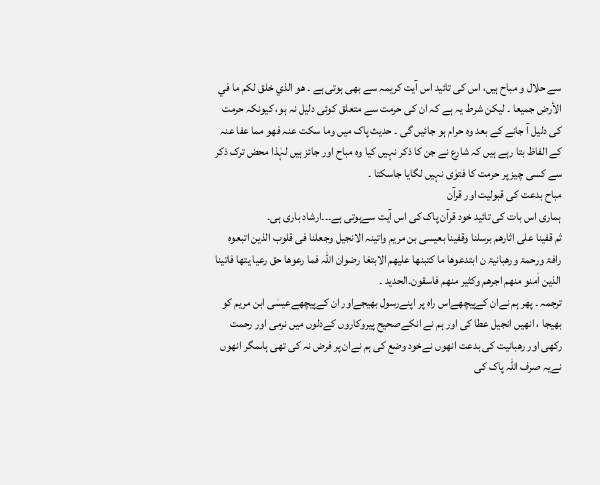سے حلال و مباح ہیں، اس کی تائید اس آیت کریمہ سے بھی ہوتی ہے ۔ هو الذي خلق لكم ما في الأرض جميعا ۔ لیکن شرط یہ ہے کہ ان کی حرمت سے متعلق کوئی دلیل نہ ہو، کیونکہ حرمت کی دلیل آ جانے کے بعد وہ حرام ہو جائیں گی ۔ حدیث پاک میں وما سکت عنہ فھو مما عفا عنہ کے الفاظ بتا رہے ہیں کہ شارع نے جن کا ذکر نہیں کیا وہ مباح اور جائز ہیں لہٰذا محض ترک ذکر سے کسی چیز پر حرمت کا فتوٰی نہیں لگایا جاسکتا ۔
مباح بدعت کی قبولیت اور قرآن
ہماری اس بات کی تائید خود قرآن پاک کی اس آیت سےہوتی ہے۔۔۔ارشاد باری ہی۔
ثم قفینا علی اثارھم برسلنا وقفینا بعیسی بن مریم واتینہ الانجیل وجعلنا فی قلوب الذین اتبعوہ رافۃ ورحمۃ ورھبانیۃ ن ابتدعوھا ما کتبنھا علیھم الابتغا رضوان اللہ فما رعوھا حق رعیا یتھا فاتینا الذین اٰمنو منھم اجرھم وکثیر منھم فاسقون۔الحدید ۔
ترجمہ ۔ پھر ہم نےان کےپیچھےاس راہ پر اپنےرسول بھیجےاور ان کےپیچھےعیسٰی ابن مریم کو بھیجا ، انھیں انجیل عطا کی اور ہم نے انکےصحیح پیروکاروں کےدلوں میں نرمی اور رحمت رکھی اور رھبانیت کی بدعت انھوں نےخود وضع کی ہم نےان پر فرض نہ کی تھی ہاںمگر انھوں نےیہ صرف اللہ پاک کی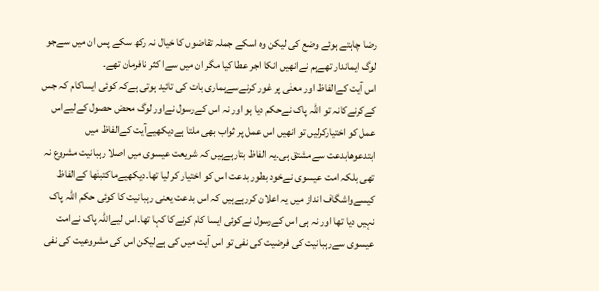رضا چاہتے ہوئے وضع کی لیکن وہ اسکے جملہ تقاضوں کا خیال نہ رکھ سکے پس ان میں سےجو لوگ ایماندار تھےہم نےانھیں انکا اجر عطا کیا مگر ان میں سےا کثر نافرمان تھے۔
اس آیت کےالفاظ اور معنٰی پر غور کرنےسےہماری بات کی تائید ہوتی ہےکہ کوئی ایساکام کہ جس کےکرنےکانہ تو اللہ پاک نےحکم دیا ہو اور نہ اس کےرسول نےاور لوگ محض حصول کےلیےاس عمل کو اختیارکرلیں تو انھیں اس عمل پر ثواب بھی ملتا ہےدیکھیےآیت کےالفاظ میں ابتدعوھابدعت سےمشتق ہی۔یہ الفاظ بتارہےہیں کہ شریعت عیسوی میں اصلا رہبانیت مشروع نہ تھی بلکہ امت عیسوی نےخود بطور بدعت اس کو اختیار کر لیا تھا۔دیکھیےماکتبنٰھا کےالفاظ کیسےواشگاف انداز میں یہ اعلان کررہےہیں کہ اس بدعت یعنی رہبانیت کا کوئی حکم اللہ پاک نہیں دیا تھا اور نہ ہی اس کےرسول نےکوئی ایسا کام کرنےکا کہا تھا۔اس لیےاللہ پاک نےامت عیسوی سےرہبانیت کی فرضیت کی نفی تو اس آیت میں کی ہےلیکن اس کی مشروعیت کی نفی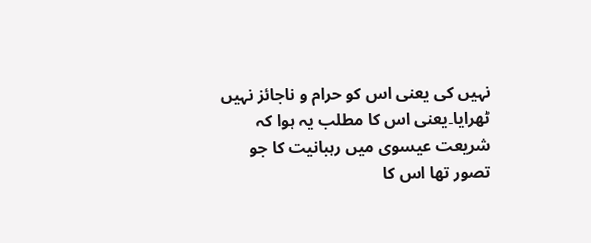نہیں کی یعنی اس کو حرام و ناجائز نہیں ٹھرایا۔یعنی اس کا مطلب یہ ہوا کہ شریعت عیسوی میں رہبانیت کا جو تصور تھا اس کا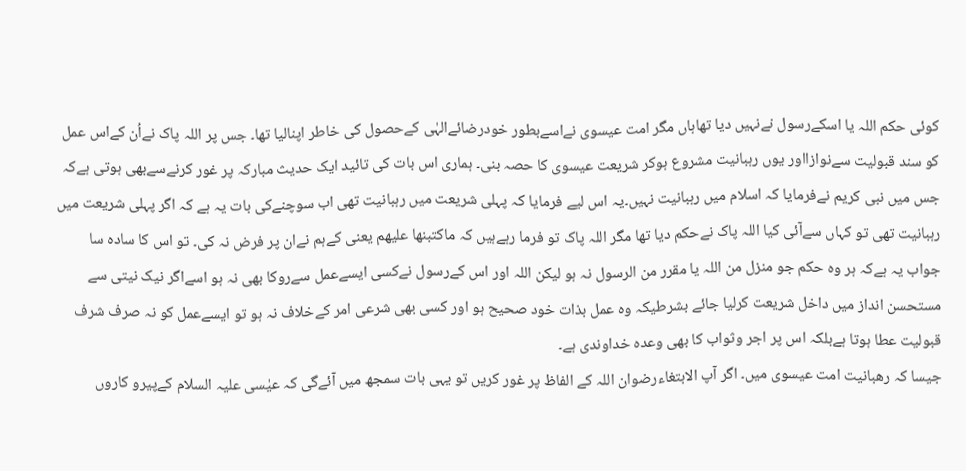کوئی حکم اللہ یا اسکےرسول نےنہیں دیا تھاہاں مگر امت عیسوی نےاسےبطور خودرضائےالہٰی کےحصول کی خاطر اپنالیا تھا۔ جس پر اللہ پاک نےاُن کےاس عمل کو سند قبولیت سےنوازااور یوں رہبانیت مشروع ہوکر شریعت عیسوی کا حصہ بنی۔ ہماری اس بات کی تائید ایک حدیث مبارکہ پر غور کرنےسےبھی ہوتی ہےکہ جس میں نبی کریم نےفرمایا کہ اسلام میں رہبانیت نہیں۔یہ اس لیے فرمایا کہ پہلی شریعت میں رہبانیت تھی اب سوچنےکی بات یہ ہے کہ اگر پہلی شریعت میں رہبانیت تھی تو کہاں سےآئی کیا اللہ پاک نےحکم دیا تھا مگر اللہ پاک تو فرما رہےہیں کہ ماکتبنھا علیھم یعنی کےہم نےان پر فرض نہ کی۔ تو اس کا سادہ سا جواب یہ ہےکہ ہر وہ حکم جو منزل من اللہ یا مقرر من الرسول نہ ہو لیکن اللہ اور اس کےرسول نےکسی ایسےعمل سےروکا بھی نہ ہو اسےاگر نیک نیتی سے مستحسن انداز میں داخل شریعت کرلیا جائے بشرطیکہ وہ عمل بذات خود صحیح ہو اور کسی بھی شرعی امر کےخلاف نہ ہو تو ایسےعمل کو نہ صرف شرف قبولیت عطا ہوتا ہےبلکہ اس پر اجر وثواب کا بھی وعدہ خداوندی ہے۔
جیسا کہ رھبانیت امت عیسوی میں۔ اگر آپ الابتغاءرضوان اللہ کے الفاظ پر غور کریں تو یہی بات سمجھ میں آئےگی کہ عیٰسی علیہ السلام کےپیرو کاروں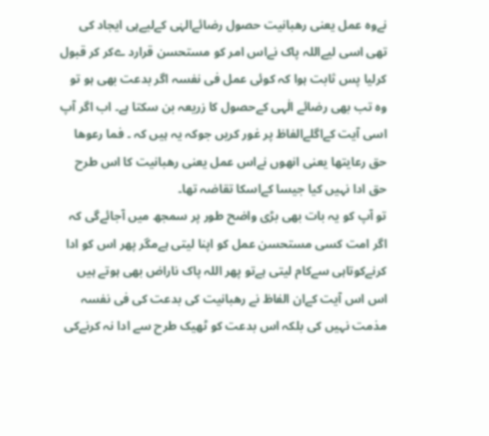نےوہ عمل یعنی رھبانیت حصول رضائےالہٰی کےلیےہی ایجاد کی تھی اسی لیےاللہ پاک نےاس امر کو مستحسن قرارد ےکر کر قبول کرلیا پس ثابت ہوا کہ کوئی عمل فی نفسہ اگر بدعت بھی ہو تو وہ تب بھی رضائے الٰہی کےحصول کا زریعہ بن سکتا ہے۔ اب اگر آپ اسی آیت کےاگلےالفاظ پر غور کریں جوکہ یہ ہیں کہ ۔ فما رعوھا حق رعایتھا یعنی انھوں نےاس عمل یعنی رھبانیت کا اس طرح حق ادا نہیں کیا جیسا کےاسکا تقاضہ تھا۔
تو آپ کو یہ بات بھی بڑی واضح طور پر سمجھ میں آجائےگی کہ اگر امت کسی مستحسن عمل کو اپنا لیتی ہےمگر پھر اس کو ادا کرنےکوتاہی سےکام لیتی ہےتو پھر اللہ پاک ناراض بھی ہوتے ہیں اس اس آیت کےان الفاظ نے رھبانیت کی بدعت کی فی نفسہ مذمت نہیں کی بلکہ اس بدعت کو ٹھیک طرح سے ادا نہ کرنےکی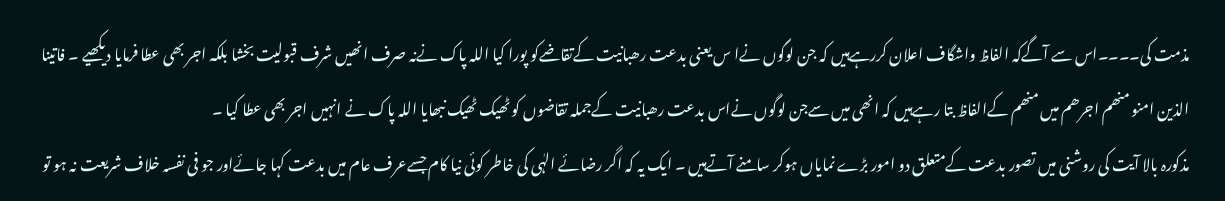مذمت کی۔۔۔۔اس سے آگےکہ الفاظ واشگاف اعلان کررہےہیں کہ جن لوگوں نےا س یعنی بدعت رھبانیت کےتقاضےکو پورا کیا اللہ پاک نےنہ صرف انھیں شرف قبولیت بخشا بلکہ اجر بھی عطا فرمایا دیکھیے ۔ فاتینا الذین امنو منھم اجرھم میں منھم کےالفاظ بتا رہےہیں کہ انھی میں سےجن لوگوں نےاس بدعت رھبانیت کےجملہ تقاضوں کو ٹھیک ٹھیک نبھایا اللہ پاک نے انہیں اجر بھی عطا کیا ۔
مذکورہ بالا آیت کی روشنی میں تصور بدعت کےمتعلق دو امور بڑے نمایاں ہوکر سامنے آتےہیں ۔ ایک یہ کہ اگر رضائے الہٰی کی خاطر کوئی نیا کام جسےعرف عام میں بدعت کہا جائےاور جو فی نفسہ خلاف شریعت نہ ہو تو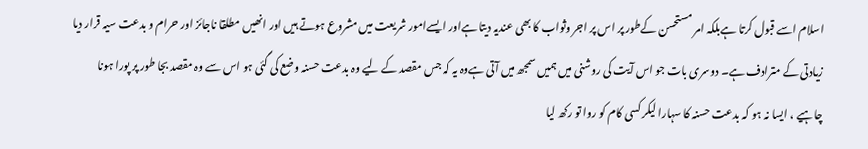اسلام اسے قبول کرتا ہےبلکہ امر مستحسن کےطور پر اس پر اجر وثواب کا بھی عندیہ دیتا ہےاور ایسےامور شریعت میں مشروع ہوتے ہیں اور انھیں مطلقا ناجائز اور حرام و بدعت سیہ قرار دیا زیادتی کے مترادف ہے۔ دوسری بات جو اس آیت کی روشنی میں ہمیں سمجھ میں آتی ہےوہ یہ کہ جس مقصد کے لیے وہ بدعت حسنہ وضع کی گئی ہو اس سے وہ مقصد بجا طور پر پورا ہونا چاہیے ، ایسا نہ ہو کہ بدعت حسنہ کا سہارا لیکر کسی کام کو روا تو رکھ لیا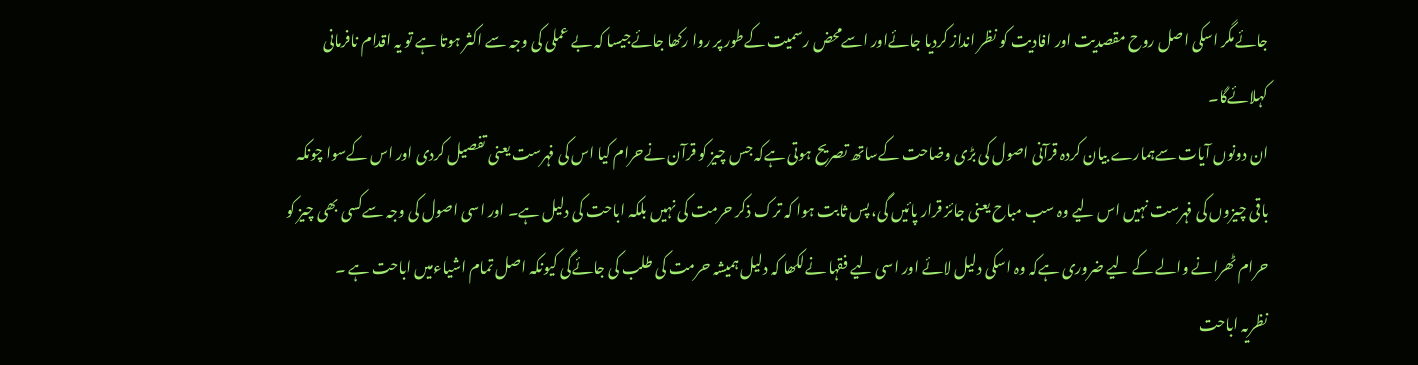جائےمگر اسکی اصل روح مقصدیت اور افادیت کو نظر انداز کردیا جائےاور اسےمحض رسمیت کےطور پر روا رکھا جائےجیسا کہ بے عملی کی وجہ سے اکثر ہوتا ہے تو یہ اقدام نافرمانی کہلائےگا۔
ان دونوں آیات سےہمارے بیان کردہ قرآنی اصول کی بڑی وضاحت کےساتھ تصریح ہوتی ہےکہ جس چیز کو قرآن نےحرام کیا اس کی فہرست یعنی تفصیل کردی اور اس کےسوا چونکہ باقی چیزوں کی فہرست نہیں اس لیے وہ سب مباح یعنی جائز قرار پائیں گی، پس ثابت ہوا کہ ترک ذکر حرمت کی نہیں بلکہ اباحت کی دلیل ہے۔ اور اسی اصول کی وجہ سےکسی بھی چیز کو حرام ٹھرانے والے کے لیے ضروری ہےکہ وہ اسکی دلیل لائے اور اسی لیے فقہا نےلکھا کہ دلیل ہمیشہ حرمت کی طلب کی جائےگی کیونکہ اصل تمام اشیاءمیں اباحت ہے ۔
نظریہ اباحت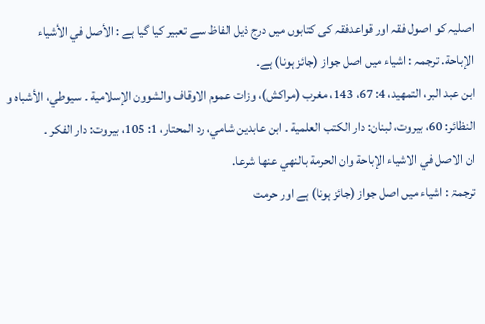اصلیہ کو اصول فقہ اور قواعدفقہ کی کتابوں میں درج ذیل الفاظ سے تعبیر کیا گیا ہے : الأصل في الأشياء الإباحة. ترجمہ : اشیاء میں اصل جواز (جائز ہونا) ہے۔
ابن عبد البر، التمهيد، 4: 67، 143، مغرب (مراکش)، وزات عموم الاوقاف والشوون الإسلامية ۔ سيوطي، الأشباه و النظائر: 60، بيروت، لبنان: دار الکتب العلمية ۔ ابن عابدين شامي، رد المحتار، 1: 105، بيروت: دار الفکر ۔
ان الاصل في الاشياء الإباحة وان الحرمة بالنهي عنها شرعا.
ترجمۃ : اشیاء میں اصل جواز (جائز ہونا) ہے اور حرمت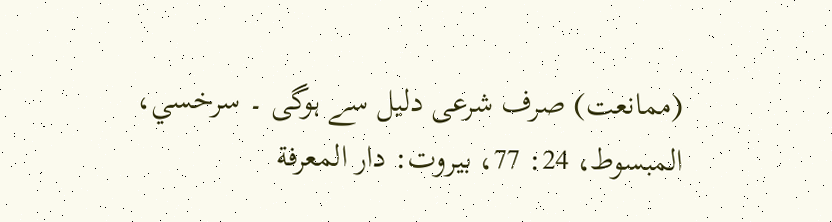(ممانعت) صرف شرعی دلیل سے ہوگی ۔ سرخسي، المبسوط، 24: 77، بيروت: دار المعرفة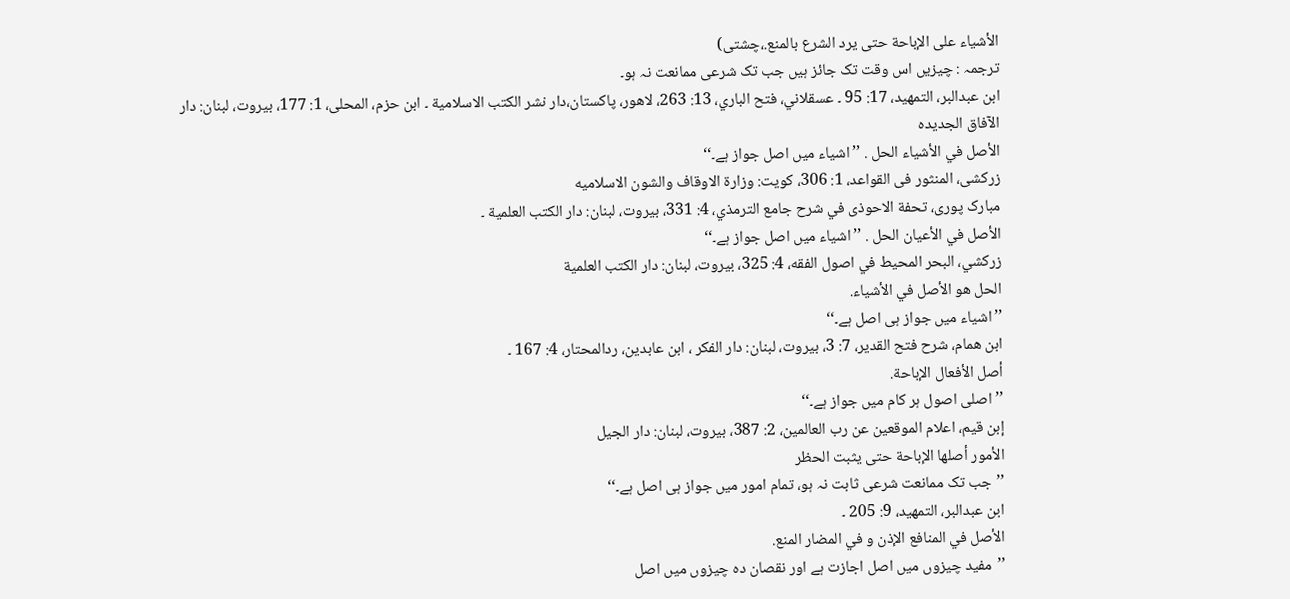الأشياء علی الإباحة حتی يرد الشرع بالمنع.،چشتی)
ترجمہ : چیزیں اس وقت تک جائز ہیں جب تک شرعی ممانعت نہ ہو۔
ابن عبدالبر، التمهيد، 17: 95 ۔ عسقلاني، فتح الباري، 13: 263، لاهور، پاکستان،دار نشر الکتب الاسلامية ۔ ابن حزم، المحلی، 1: 177، بيروت، لبنان: دار الآفاق الجديده
الأصل في الأشياء الحل . ’’اشیاء میں اصل جواز ہے۔‘‘
زرکشی، المنثور فی القواعد، 1: 306، کويت: وزارة الاوقاف والشون الاسلاميه
مبارک پوری، تحفة الاحوذی في شرح جامع الترمذي، 4: 331، بيروت، لبنان: دار الکتب العلمية ۔
الأصل في الأعيان الحل . ’’اشیاء میں اصل جواز ہے۔‘‘
زرکشي، البحر المحيط في اصول الفقه، 4: 325، بيروت، لبنان: دار الکتب العلمية
الحل هو الأصل في الأشياء.
’’اشیاء میں جواز ہی اصل ہے۔‘‘
ابن همام، شرح فتح القدير، 7: 3، بيروت، لبنان: دار الفکر ، ابن عابدين، ردالمحتار، 4: 167 ۔
أصل الأفعال الإباحة.
’’اصلی اصول ہر کام میں جواز ہے۔‘‘
إبن قيم، اعلام الموقعين عن رب العالمين، 2: 387، بيروت، لبنان: دار الجيل
الأمور أصلها الإباحة حتی يثبت الحظر
’’جب تک ممانعت شرعی ثابت نہ ہو، تمام امور میں جواز ہی اصل ہے۔‘‘
ابن عبدالبر، التمهيد، 9: 205 ۔
الأصل في المنافع الإذن و في المضار المنع.
’’مفید چیزوں میں اصل اجازت ہے اور نقصان دہ چیزوں میں اصل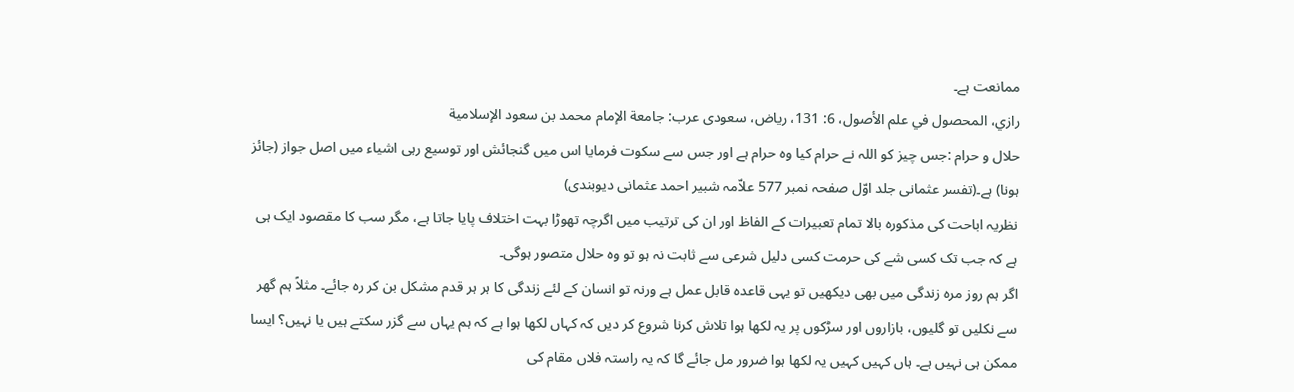ممانعت ہے۔
رازي، المحصول في علم الأصول، 6: 131، رياض، سعودی عرب: جامعة الإمام محمد بن سعود الإسلامية
حلال و حرام :جس چیز کو اللہ نے حرام کیا وہ حرام ہے اور جس سے سکوت فرمایا اس میں گنجائش اور توسیع رہی اشیاء میں اصل جواز (جائز ہونا) ہے۔(تفسر عثمانی جلد اوّل صفحہ نمبر 577 علاّمہ شبیر احمد عثمانی دیوبندی)
نظریہ اباحت کی مذکورہ بالا تمام تعبیرات کے الفاظ اور ان کی ترتیب میں اگرچہ تھوڑا بہت اختلاف پایا جاتا ہے، مگر سب کا مقصود ایک ہی ہے کہ جب تک کسی شے کی حرمت کسی دلیل شرعی سے ثابت نہ ہو تو وہ حلال متصور ہوگی۔
اگر ہم روز مرہ زندگی میں بھی دیکھیں تو یہی قاعدہ قابل عمل ہے ورنہ تو انسان کے لئے زندگی کا ہر ہر قدم مشکل بن کر رہ جائے۔ مثلاً ہم گھر سے نکلیں تو گلیوں، بازاروں اور سڑکوں پر یہ لکھا ہوا تلاش کرنا شروع کر دیں کہ کہاں لکھا ہوا ہے کہ ہم یہاں سے گزر سکتے ہیں یا نہیں؟ ایسا ممکن ہی نہیں ہے۔ ہاں کہیں کہیں یہ لکھا ہوا ضرور مل جائے گا کہ یہ راستہ فلاں مقام کی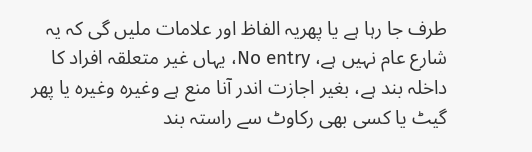طرف جا رہا ہے یا پھریہ الفاظ اور علامات ملیں گی کہ یہ شارع عام نہیں ہے، No entry، یہاں غیر متعلقہ افراد کا داخلہ بند ہے، بغیر اجازت اندر آنا منع ہے وغیرہ وغیرہ یا پھر گیٹ یا کسی بھی رکاوٹ سے راستہ بند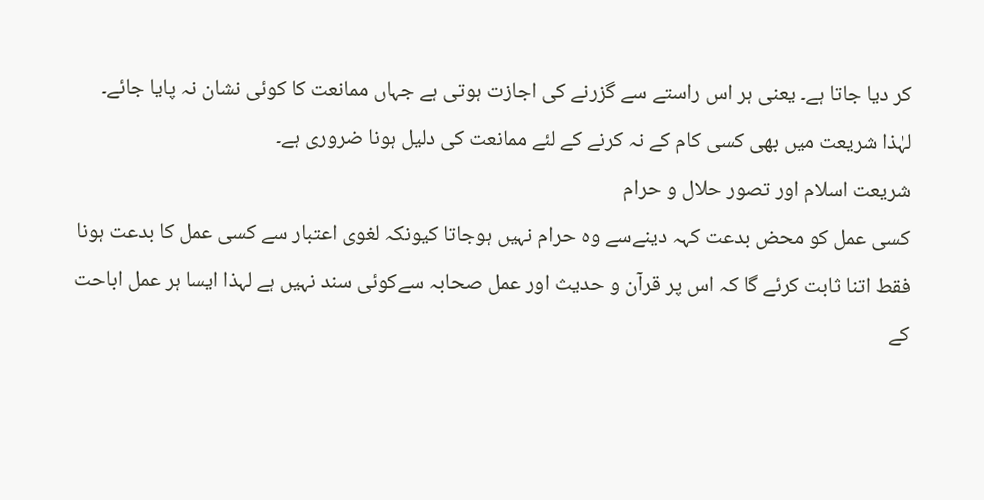کر دیا جاتا ہے۔ یعنی ہر اس راستے سے گزرنے کی اجازت ہوتی ہے جہاں ممانعت کا کوئی نشان نہ پایا جائے۔
لہٰذا شریعت میں بھی کسی کام کے نہ کرنے کے لئے ممانعت کی دلیل ہونا ضروری ہے۔
شریعت اسلام اور تصور حلال و حرام
کسی عمل کو محض بدعت کہہ دینےسے وہ حرام نہیں ہوجاتا کیونکہ لغوی اعتبار سے کسی عمل کا بدعت ہونا فقط اتنا ثابت کرئے گا کہ اس پر قرآن و حدیث اور عمل صحابہ سےکوئی سند نہیں ہے لہذا ایسا ہر عمل اباحت کے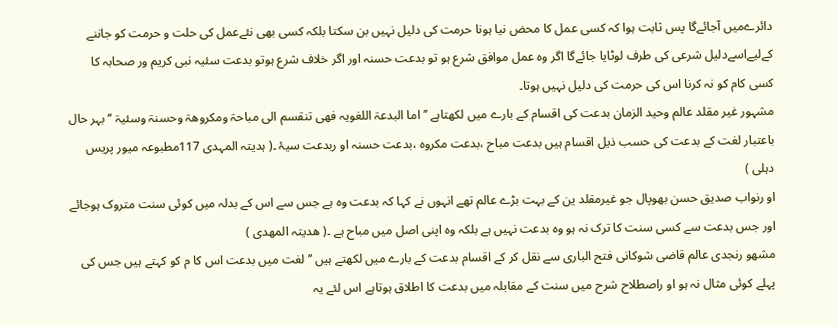دائرےمیں آجائےگا پس ثابت ہوا کہ کسی عمل کا محض نیا ہونا حرمت کی دلیل نہیں بن سکتا بلکہ کسی بھی نئےعمل کی حلت و حرمت کو جاننے کےلیےاسےدلیل شرعی کی طرف لوٹایا جائےگا اگر وہ عمل موافق شرع ہو تو بدعت حسنہ اور اگر خلاف شرع ہوتو بدعت سئیہ نبی کریم ور صحابہ کا کسی کام کو نہ کرنا اس کی حرمت کی دلیل نہیں ہوتا۔
مشہور غیر مقلد عالم وحید الزمان بدعت کی اقسام کے بارے میں لکھتاہے ’’اما البدعۃ اللغویہ فھی تنقسم الی مباحۃ ومکروھۃ وحسنۃ وسئیۃ ‘‘ بہر حال باعتبار لغت کے بدعت کی حسب ذیل اقسام ہیں بدعت مباح ،بدعت مکروہ ،بدعت حسنہ او ربدعت سیۂ ۔( ہدیتہ المہدی 117مطبوعہ میور پریس دہلی )
او رنواب صدیق حسن بھوپال جو غیرمقلد ین کے بہت بڑے عالم تھے انہوں نے کہا کہ بدعت وہ ہے جس سے اس کے بدلہ میں کوئی سنت متروک ہوجائے اور جس بدعت سے کسی سنت کا ترک نہ ہو وہ بدعت نہیں ہے بلکہ وہ اپنی اصل میں مباح ہے ۔( ھدیتہ المھدی )
مشھو رنجدی عالم قاضی شوکانی فتح الباری سے نقل کر کے اقسام بدعت کے بارے میں لکھتے ہیں ’’ لغت میں بدعت اس کا م کو کہتے ہیں جس کی پہلے کوئی مثال نہ ہو او راصطلاح شرح میں سنت کے مقابلہ میں بدعت کا اطلاق ہوتاہے اس لئے یہ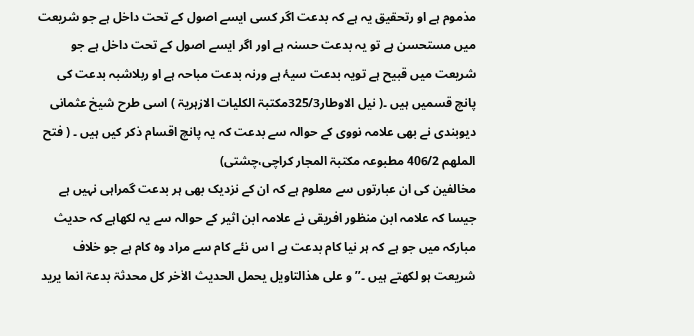مذموم ہے او رتحقیق یہ ہے کہ بدعت اگر کسی ایسے اصول کے تحت داخل ہے جو شریعت میں مستحسن ہے تو یہ بدعت حسنہ ہے اور اگر ایسے اصول کے تحت داخل ہے جو شریعت میں قبیح ہے تویہ بدعت سیۂ ہے ورنہ بدعت مباحہ ہے او ربلاشبہ بدعت کی پانچ قسمیں ہیں ۔( نیل الاوطار325/3مکتبۃ الکلیات الازہریۃ ) اسی طرح شیخ عثمانی دیوبندی نے بھی علامہ نووی کے حوالہ سے بدعت کہ یہ پانچ اقسام ذکر کیں ہیں ۔ ( فتح الملھم 406/2 مطبوعہ مکتبۃ المجار کراچی،چشتی)
مخالفین کی ان عبارتوں سے معلوم ہے کہ ان کے نزدیک بھی ہر بدعت گمراہی نہیں ہے جیسا کہ علامہ ابن منظور افریقی نے علامہ ابن اثیر کے حوالہ سے یہ لکھاہے کہ حدیث مبارکہ میں جو ہے کہ ہر نیا کام بدعت ہے ا س نئے کام سے مراد وہ کام ہے جو خلاف شریعت ہو لکھتے ہیں ۔’’ و علی ھذالتاویل یحمل الحدیث الاٰخر کل محدثۃ بدعۃ انما یرید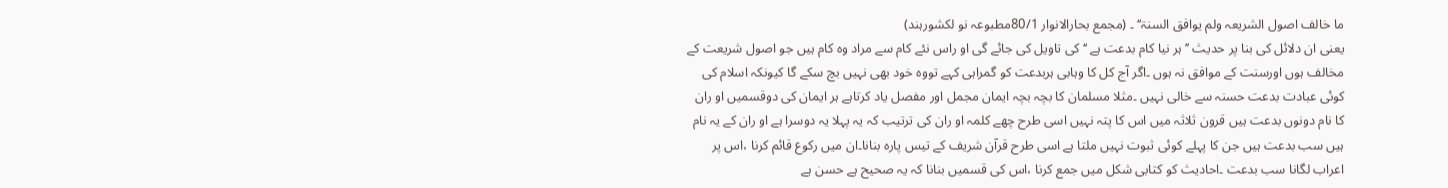ما خالف اصول الشریعہ ولم یوافق السنۃ‘‘ ۔ (مجمع بحارالانوار 80/1مطبوعہ نو لکشورہند)
یعنی ان دلائل کی بنا پر حدیث ’’ ہر نیا کام بدعت ہے ‘‘ کی تاویل کی جائے گی او راس نئے کام سے مراد وہ کام ہیں جو اصول شریعت کے مخالف ہوں اورسنت کے موافق نہ ہوں ۔اگر آج کل کا وہابی ہربدعت کو گمراہی کہے تووہ خود بھی نہیں بچ سکے گا کیونکہ اسلام کی کوئی عبادت بدعت حسنہ سے خالی نہیں ۔مثلا مسلمان کا بچہ بچہ ایمان مجمل اور مفصل یاد کرتاہے ہر ایمان کی دوقسمیں او ران کا نام دونوں بدعت ہیں قرون ثلاثہ میں اس کا پتہ نہیں اسی طرح چھے کلمہ او ران کی ترتیب کہ یہ پہلا یہ دوسرا ہے او ران کے یہ نام ہیں سب بدعت ہیں جن کا پہلے کوئی ثبوت نہیں ملتا ہے اسی طرح قرآن شریف کے تیس پارہ بنانا۔ان میں رکوع قائم کرنا ،اس پر اعراب لگانا سب بدعت ۔احادیث کو کتابی شکل میں جمع کرنا ،اس کی قسمیں بنانا کہ یہ صحیح ہے حسن ہے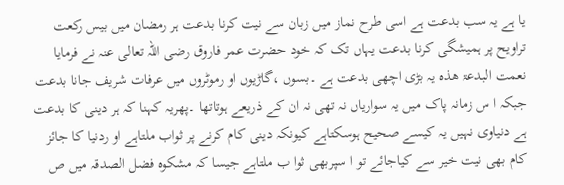یا ہے یہ سب بدعت ہے اسی طرح نماز میں زبان سے نیت کرنا بدعت ہر رمضان میں بیس رکعت تراویح پر ہمیشگی کرنا بدعت یہاں تک کہ خود حضرت عمر فاروق رضی اللہ تعالی عنہ نے فرمایا نعمت البدعۃ ھذہ یہ بڑی اچھی بدعت ہے ۔بسوں ،گاڑیوں او رموٹروں میں عرفات شریف جانا بدعت جبکہ ا س زمانہ پاک میں یہ سواریاں نہ تھی نہ ان کے ذریعے ہوتاتھا ۔پھریہ کہنا کہ ہر دینی کا بدعت ہے دنیاوی نہیں یہ کیسے صحیح ہوسکتاہے کیونکہ دینی کام کرنے پر ثواب ملتاہے او ردنیا کا جائز کام بھی نیت خیر سے کیاجائے تو ا سپربھی ثوا ب ملتاہے جیسا کہ مشکوہ فضل الصدقہ میں ص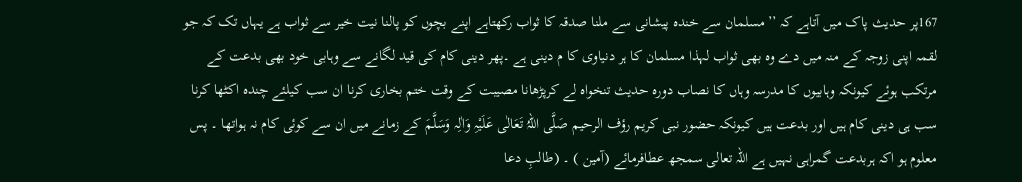167پر حدیث پاک میں آتاہے کہ ’’مسلمان سے خندہ پیشانی سے ملنا صدقہ کا ثواب رکھتاہے اپنے بچوں کو پالنا نیت خیر سے ثواب ہے یہاں تک کہ جو لقمہ اپنی زوجہ کے منہ میں دے وہ بھی ثواب لہذا مسلمان کا ہر دنیاوی کا م دینی ہے ۔پھر دینی کام کی قید لگانے سے وہابی خود بھی بدعت کے مرتکب ہوئے کیونکہ وہابیوں کا مدرسہ وہاں کا نصاب دورہ حدیث تنخواہ لے کرپڑھانا مصیبت کے وقت ختم بخاری کرنا ان سب کیلئے چندہ اکٹھا کرنا سب ہی دینی کام ہیں اور بدعت ہیں کیونکہ حضور نبی کریم رؤف الرحیم صَلَّی اللہُ تَعَالٰی عَلَیْہِ وَاٰلِہ وَسَلَّمَ کے زمانے میں ان سے کوئی کام نہ ہواتھا ۔ پس معلوم ہو اکہ ہربدعت گمراہی نہیں ہے اللہ تعالی سمجھ عطافرمائے (آمین ) ۔ (طالبِ دعا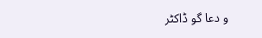و دعا گو ڈاکٹر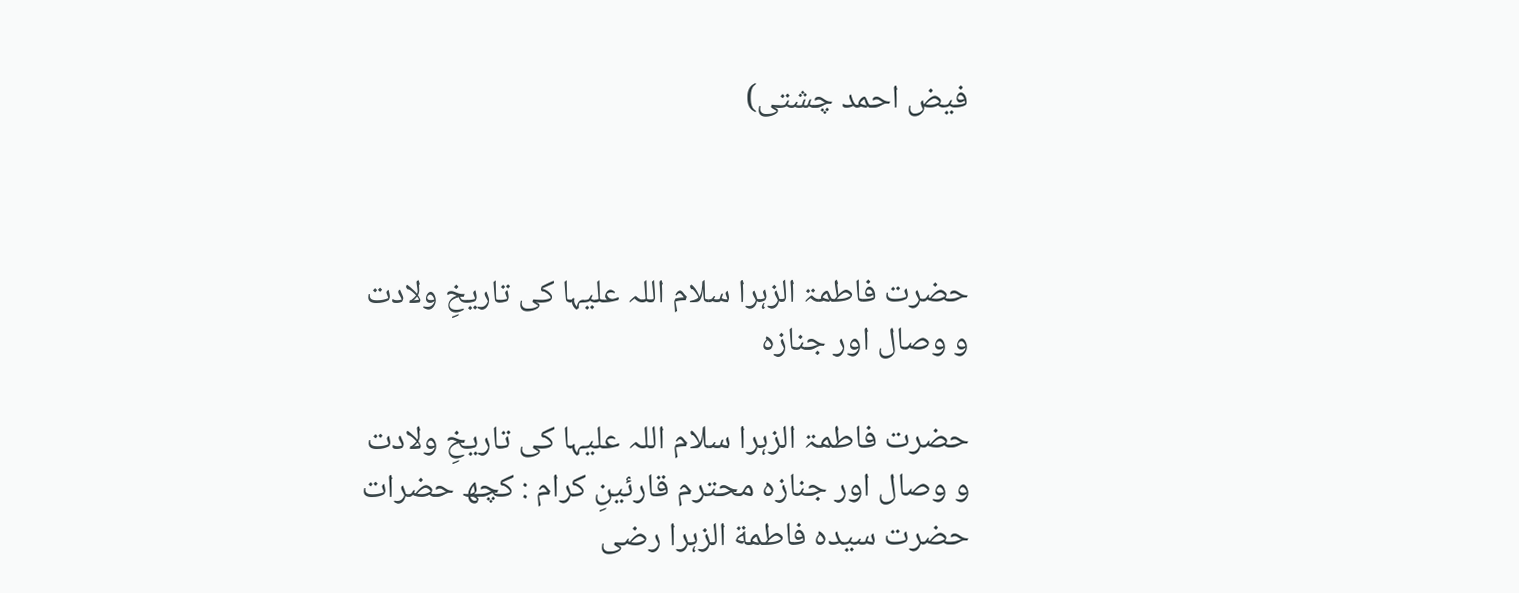فیض احمد چشتی)



حضرت فاطمۃ الزہرا سلام اللہ علیہا کی تاریخِ ولادت و وصال اور جنازہ

حضرت فاطمۃ الزہرا سلام اللہ علیہا کی تاریخِ ولادت و وصال اور جنازہ محترم قارئینِ کرام : کچھ حضرات حضرت سیدہ فاطمة الزہرا رضی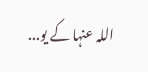اللہ عنہا کے یو...